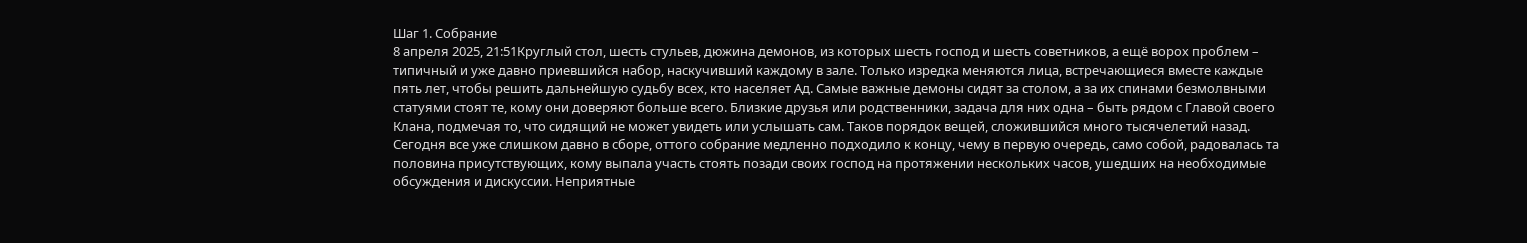Шаг 1. Собрание
8 апреля 2025, 21:51Круглый стол, шесть стульев, дюжина демонов, из которых шесть господ и шесть советников, а ещё ворох проблем – типичный и уже давно приевшийся набор, наскучивший каждому в зале. Только изредка меняются лица, встречающиеся вместе каждые пять лет, чтобы решить дальнейшую судьбу всех, кто населяет Ад. Самые важные демоны сидят за столом, а за их спинами безмолвными статуями стоят те, кому они доверяют больше всего. Близкие друзья или родственники, задача для них одна – быть рядом с Главой своего Клана, подмечая то, что сидящий не может увидеть или услышать сам. Таков порядок вещей, сложившийся много тысячелетий назад.
Сегодня все уже слишком давно в сборе, оттого собрание медленно подходило к концу, чему в первую очередь, само собой, радовалась та половина присутствующих, кому выпала участь стоять позади своих господ на протяжении нескольких часов, ушедших на необходимые обсуждения и дискуссии. Неприятные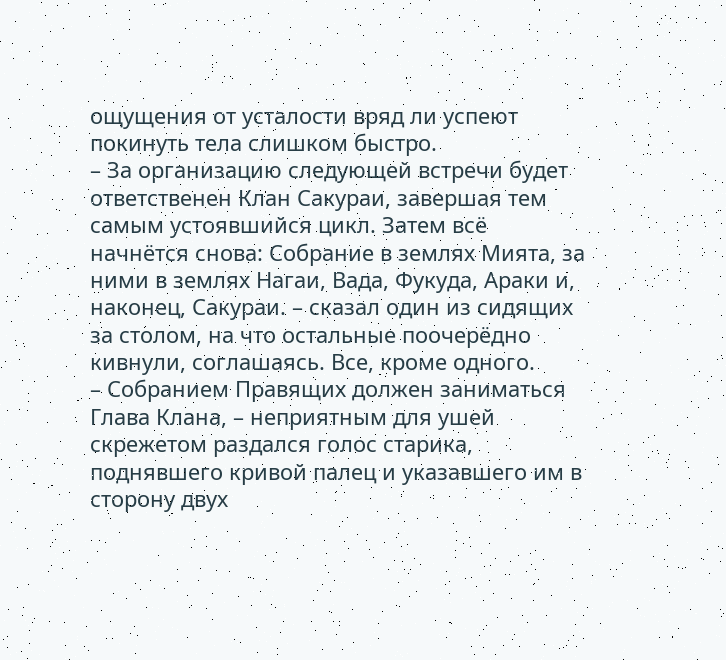ощущения от усталости вряд ли успеют покинуть тела слишком быстро.
– За организацию следующей встречи будет ответственен Клан Сакураи, завершая тем самым устоявшийся цикл. Затем всё начнётся снова: Собрание в землях Мията, за ними в землях Нагаи, Вада, Фукуда, Араки и, наконец, Сакураи. – сказал один из сидящих за столом, на что остальные поочерёдно кивнули, соглашаясь. Все, кроме одного.
– Собранием Правящих должен заниматься Глава Клана, – неприятным для ушей скрежетом раздался голос старика, поднявшего кривой палец и указавшего им в сторону двух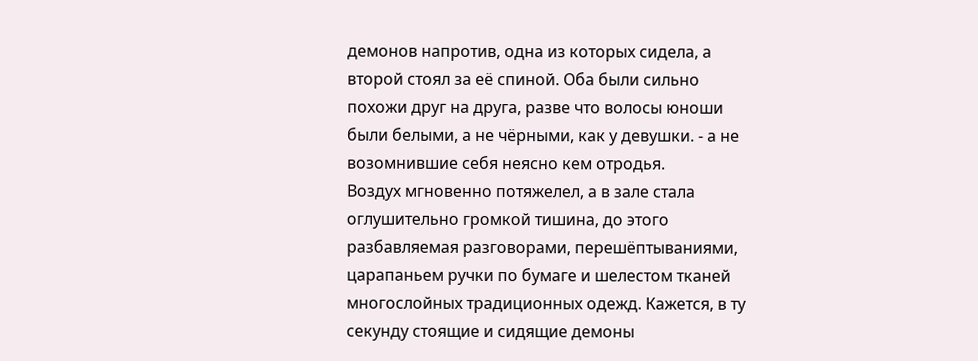демонов напротив, одна из которых сидела, а второй стоял за её спиной. Оба были сильно похожи друг на друга, разве что волосы юноши были белыми, а не чёрными, как у девушки. - а не возомнившие себя неясно кем отродья.
Воздух мгновенно потяжелел, а в зале стала оглушительно громкой тишина, до этого разбавляемая разговорами, перешёптываниями, царапаньем ручки по бумаге и шелестом тканей многослойных традиционных одежд. Кажется, в ту секунду стоящие и сидящие демоны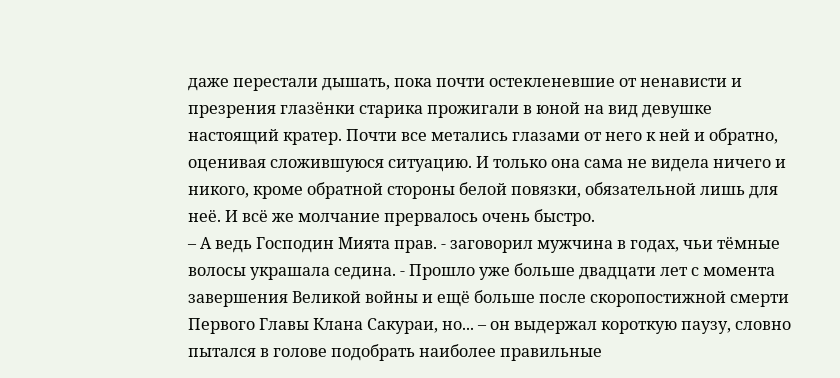даже перестали дышать, пока почти остекленевшие от ненависти и презрения глазёнки старика прожигали в юной на вид девушке настоящий кратер. Почти все метались глазами от него к ней и обратно, оценивая сложившуюся ситуацию. И только она сама не видела ничего и никого, кроме обратной стороны белой повязки, обязательной лишь для неё. И всё же молчание прервалось очень быстро.
– А ведь Господин Мията прав. - заговорил мужчина в годах, чьи тёмные волосы украшала седина. - Прошло уже больше двадцати лет с момента завершения Великой войны и ещё больше после скоропостижной смерти Первого Главы Клана Сакураи, но... – он выдержал короткую паузу, словно пытался в голове подобрать наиболее правильные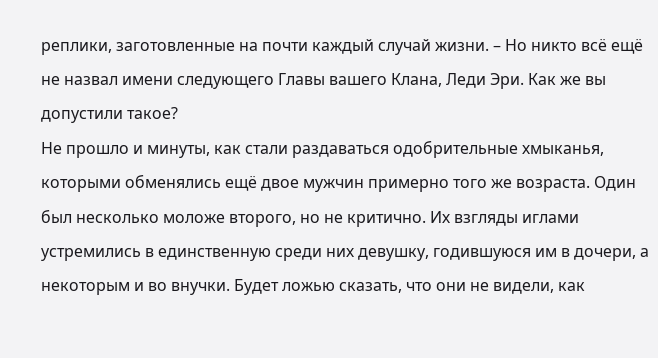реплики, заготовленные на почти каждый случай жизни. – Но никто всё ещё не назвал имени следующего Главы вашего Клана, Леди Эри. Как же вы допустили такое?
Не прошло и минуты, как стали раздаваться одобрительные хмыканья, которыми обменялись ещё двое мужчин примерно того же возраста. Один был несколько моложе второго, но не критично. Их взгляды иглами устремились в единственную среди них девушку, годившуюся им в дочери, а некоторым и во внучки. Будет ложью сказать, что они не видели, как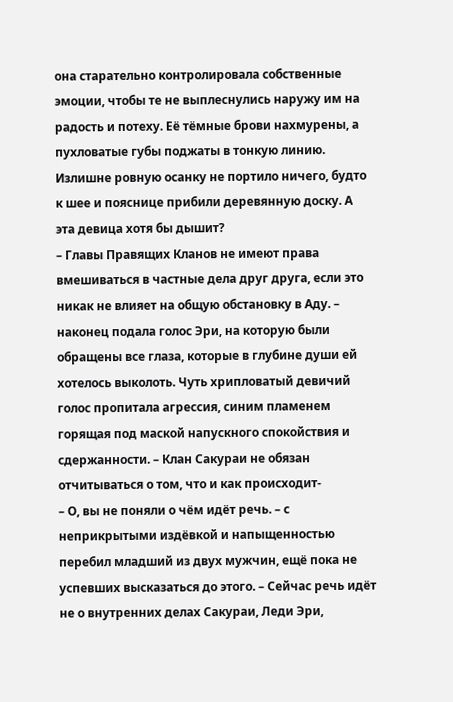она старательно контролировала собственные эмоции, чтобы те не выплеснулись наружу им на радость и потеху. Её тёмные брови нахмурены, а пухловатые губы поджаты в тонкую линию. Излишне ровную осанку не портило ничего, будто к шее и пояснице прибили деревянную доску. А эта девица хотя бы дышит?
– Главы Правящих Кланов не имеют права вмешиваться в частные дела друг друга, если это никак не влияет на общую обстановку в Аду. – наконец подала голос Эри, на которую были обращены все глаза, которые в глубине души ей хотелось выколоть. Чуть хрипловатый девичий голос пропитала агрессия, синим пламенем горящая под маской напускного спокойствия и сдержанности. – Клан Сакураи не обязан отчитываться о том, что и как происходит-
– О, вы не поняли о чём идёт речь. – с неприкрытыми издёвкой и напыщенностью перебил младший из двух мужчин, ещё пока не успевших высказаться до этого. – Сейчас речь идёт не о внутренних делах Сакураи, Леди Эри,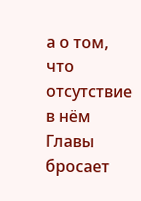а о том, что отсутствие в нём Главы бросает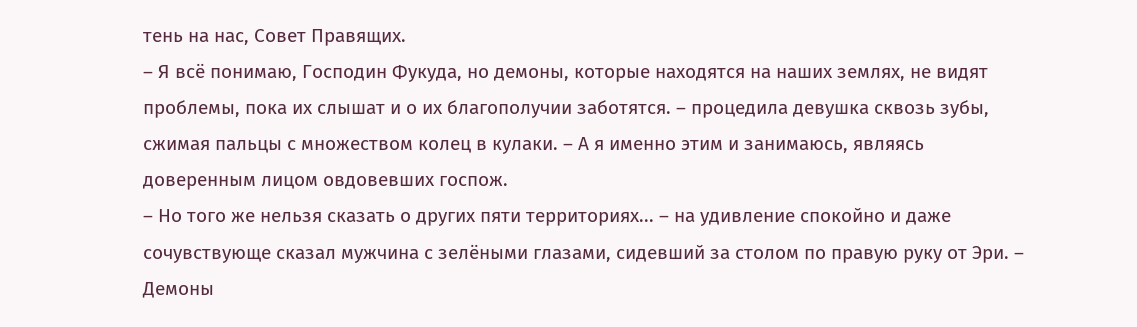тень на нас, Совет Правящих.
– Я всё понимаю, Господин Фукуда, но демоны, которые находятся на наших землях, не видят проблемы, пока их слышат и о их благополучии заботятся. – процедила девушка сквозь зубы, сжимая пальцы с множеством колец в кулаки. – А я именно этим и занимаюсь, являясь доверенным лицом овдовевших госпож.
– Но того же нельзя сказать о других пяти территориях... – на удивление спокойно и даже сочувствующе сказал мужчина с зелёными глазами, сидевший за столом по правую руку от Эри. – Демоны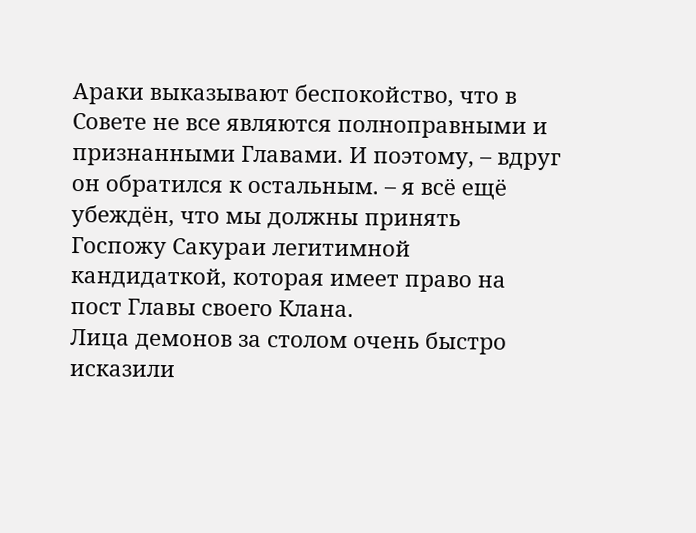Араки выказывают беспокойство, что в Совете не все являются полноправными и признанными Главами. И поэтому, – вдруг он обратился к остальным. – я всё ещё убеждён, что мы должны принять Госпожу Сакураи легитимной кандидаткой, которая имеет право на пост Главы своего Клана.
Лица демонов за столом очень быстро исказили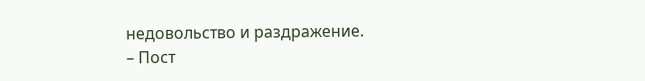недовольство и раздражение.
– Пост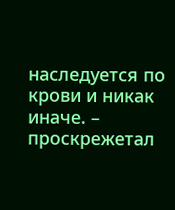наследуется по крови и никак иначе. – проскрежетал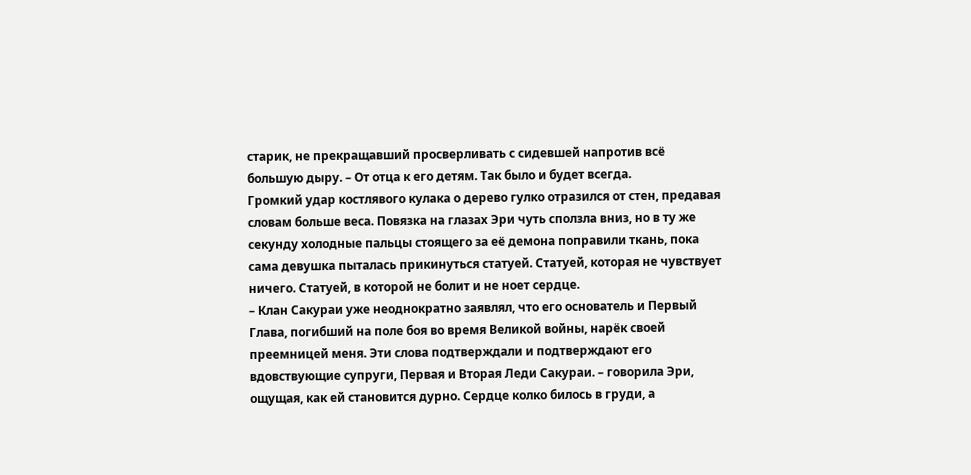старик, не прекращавший просверливать с сидевшей напротив всё большую дыру. – От отца к его детям. Так было и будет всегда.
Громкий удар костлявого кулака о дерево гулко отразился от стен, предавая словам больше веса. Повязка на глазах Эри чуть сползла вниз, но в ту же секунду холодные пальцы стоящего за её демона поправили ткань, пока сама девушка пыталась прикинуться статуей. Статуей, которая не чувствует ничего. Статуей, в которой не болит и не ноет сердце.
– Клан Сакураи уже неоднократно заявлял, что его основатель и Первый Глава, погибший на поле боя во время Великой войны, нарёк своей преемницей меня. Эти слова подтверждали и подтверждают его вдовствующие супруги, Первая и Вторая Леди Сакураи. – говорила Эри, ощущая, как ей становится дурно. Сердце колко билось в груди, а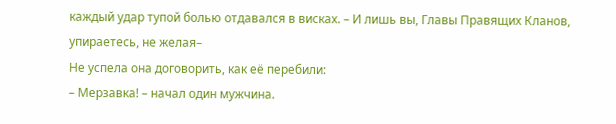каждый удар тупой болью отдавался в висках. – И лишь вы, Главы Правящих Кланов, упираетесь, не желая–
Не успела она договорить, как её перебили:
– Мерзавка! – начал один мужчина.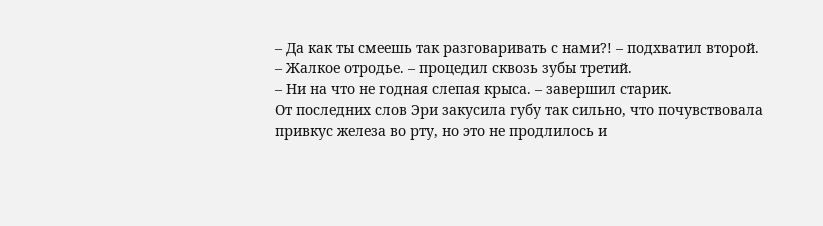– Да как ты смеешь так разговаривать с нами?! – подхватил второй.
– Жалкое отродье. – процедил сквозь зубы третий.
– Ни на что не годная слепая крыса. – завершил старик.
От последних слов Эри закусила губу так сильно, что почувствовала привкус железа во рту, но это не продлилось и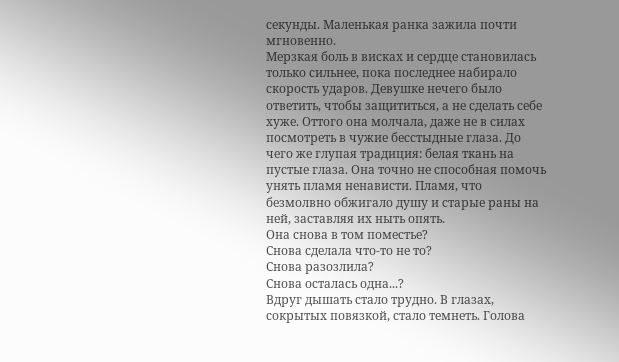секунды. Маленькая ранка зажила почти мгновенно.
Мерзкая боль в висках и сердце становилась только сильнее, пока последнее набирало скорость ударов. Девушке нечего было ответить, чтобы защититься, а не сделать себе хуже. Оттого она молчала, даже не в силах посмотреть в чужие бесстыдные глаза. До чего же глупая традиция: белая ткань на пустые глаза. Она точно не способная помочь унять пламя ненависти. Пламя, что безмолвно обжигало душу и старые раны на ней, заставляя их ныть опять.
Она снова в том поместье?
Снова сделала что-то не то?
Снова разозлила?
Снова осталась одна...?
Вдруг дышать стало трудно. В глазах, сокрытых повязкой, стало темнеть. Голова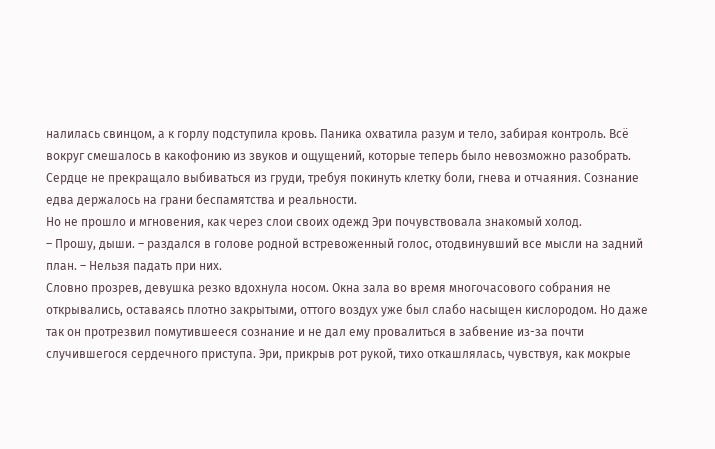налилась свинцом, а к горлу подступила кровь. Паника охватила разум и тело, забирая контроль. Всё вокруг смешалось в какофонию из звуков и ощущений, которые теперь было невозможно разобрать. Сердце не прекращало выбиваться из груди, требуя покинуть клетку боли, гнева и отчаяния. Сознание едва держалось на грани беспамятства и реальности.
Но не прошло и мгновения, как через слои своих одежд Эри почувствовала знакомый холод.
– Прошу, дыши. – раздался в голове родной встревоженный голос, отодвинувший все мысли на задний план. – Нельзя падать при них.
Словно прозрев, девушка резко вдохнула носом. Окна зала во время многочасового собрания не открывались, оставаясь плотно закрытыми, оттого воздух уже был слабо насыщен кислородом. Но даже так он протрезвил помутившееся сознание и не дал ему провалиться в забвение из-за почти случившегося сердечного приступа. Эри, прикрыв рот рукой, тихо откашлялась, чувствуя, как мокрые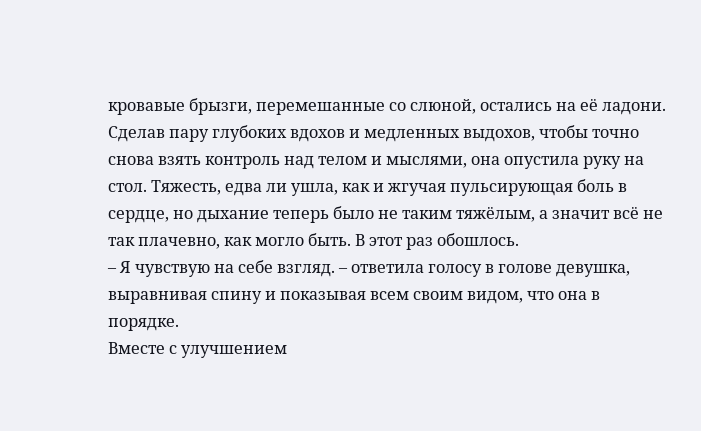кровавые брызги, перемешанные со слюной, остались на её ладони. Сделав пару глубоких вдохов и медленных выдохов, чтобы точно снова взять контроль над телом и мыслями, она опустила руку на стол. Тяжесть, едва ли ушла, как и жгучая пульсирующая боль в сердце, но дыхание теперь было не таким тяжёлым, а значит всё не так плачевно, как могло быть. В этот раз обошлось.
– Я чувствую на себе взгляд. – ответила голосу в голове девушка, выравнивая спину и показывая всем своим видом, что она в порядке.
Вместе с улучшением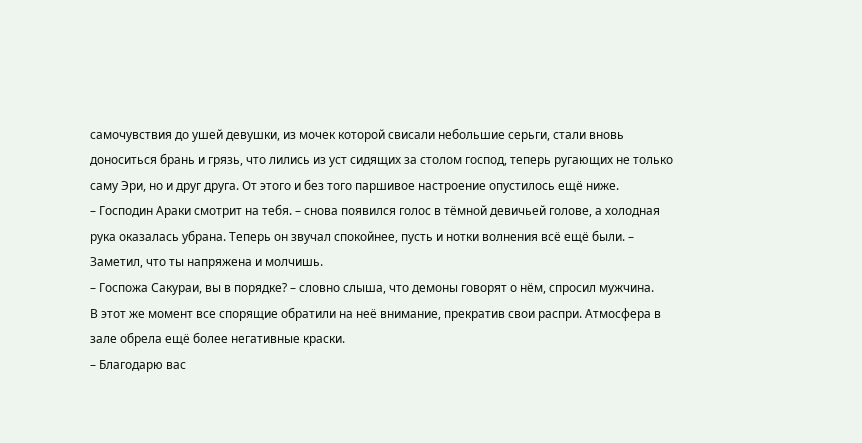самочувствия до ушей девушки, из мочек которой свисали небольшие серьги, стали вновь доноситься брань и грязь, что лились из уст сидящих за столом господ, теперь ругающих не только саму Эри, но и друг друга. От этого и без того паршивое настроение опустилось ещё ниже.
– Господин Араки смотрит на тебя. – снова появился голос в тёмной девичьей голове, а холодная рука оказалась убрана. Теперь он звучал спокойнее, пусть и нотки волнения всё ещё были. – Заметил, что ты напряжена и молчишь.
– Госпожа Сакураи, вы в порядке? – словно слыша, что демоны говорят о нём, спросил мужчина.
В этот же момент все спорящие обратили на неё внимание, прекратив свои распри. Атмосфера в зале обрела ещё более негативные краски.
– Благодарю вас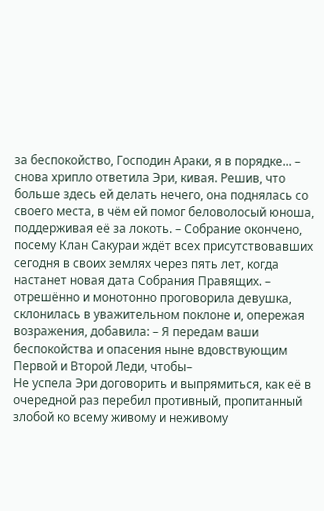за беспокойство, Господин Араки, я в порядке... – снова хрипло ответила Эри, кивая. Решив, что больше здесь ей делать нечего, она поднялась со своего места, в чём ей помог беловолосый юноша, поддерживая её за локоть. – Собрание окончено, посему Клан Сакураи ждёт всех присутствовавших сегодня в своих землях через пять лет, когда настанет новая дата Собрания Правящих. – отрешённо и монотонно проговорила девушка, склонилась в уважительном поклоне и, опережая возражения, добавила: – Я передам ваши беспокойства и опасения ныне вдовствующим Первой и Второй Леди, чтобы–
Не успела Эри договорить и выпрямиться, как её в очередной раз перебил противный, пропитанный злобой ко всему живому и неживому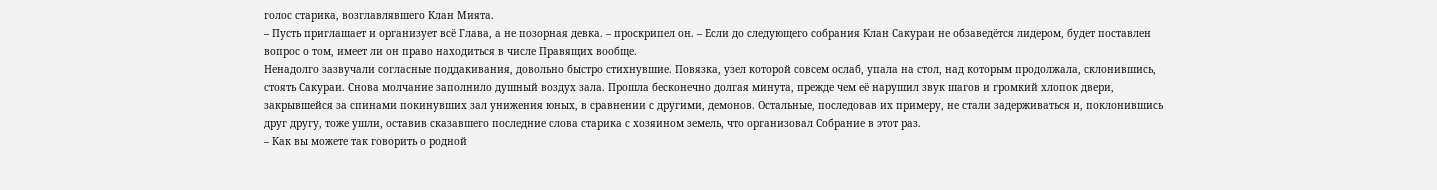голос старика, возглавлявшего Клан Мията.
– Пусть приглашает и организует всё Глава, а не позорная девка. – проскрипел он. – Если до следующего собрания Клан Сакураи не обзаведётся лидером, будет поставлен вопрос о том, имеет ли он право находиться в числе Правящих вообще.
Ненадолго зазвучали согласные поддакивания, довольно быстро стихнувшие. Повязка, узел которой совсем ослаб, упала на стол, над которым продолжала, склонившись, стоять Сакураи. Снова молчание заполнило душный воздух зала. Прошла бесконечно долгая минута, прежде чем её нарушил звук шагов и громкий хлопок двери, закрывшейся за спинами покинувших зал унижения юных, в сравнении с другими, демонов. Остальные, последовав их примеру, не стали задерживаться и, поклонившись друг другу, тоже ушли, оставив сказавшего последние слова старика с хозяином земель, что организовал Собрание в этот раз.
– Как вы можете так говорить о родной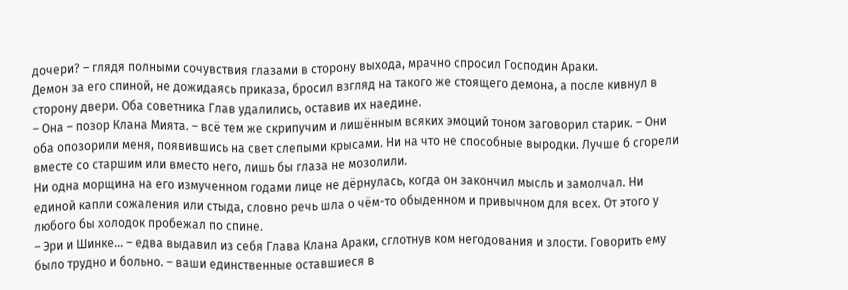дочери? – глядя полными сочувствия глазами в сторону выхода, мрачно спросил Господин Араки.
Демон за его спиной, не дожидаясь приказа, бросил взгляд на такого же стоящего демона, а после кивнул в сторону двери. Оба советника Глав удалились, оставив их наедине.
– Она – позор Клана Мията. – всё тем же скрипучим и лишённым всяких эмоций тоном заговорил старик. – Они оба опозорили меня, появившись на свет слепыми крысами. Ни на что не способные выродки. Лучше б сгорели вместе со старшим или вместо него, лишь бы глаза не мозолили.
Ни одна морщина на его измученном годами лице не дёрнулась, когда он закончил мысль и замолчал. Ни единой капли сожаления или стыда, словно речь шла о чём-то обыденном и привычном для всех. От этого у любого бы холодок пробежал по спине.
– Эри и Шинке... – едва выдавил из себя Глава Клана Араки, сглотнув ком негодования и злости. Говорить ему было трудно и больно. – ваши единственные оставшиеся в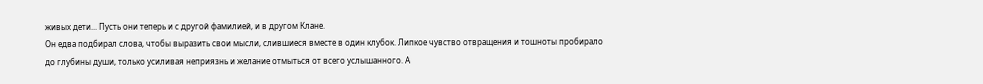живых дети... Пусть они теперь и с другой фамилией, и в другом Клане.
Он едва подбирал слова, чтобы выразить свои мысли, слившиеся вместе в один клубок. Липкое чувство отвращения и тошноты пробирало до глубины души, только усиливая неприязнь и желание отмыться от всего услышанного. А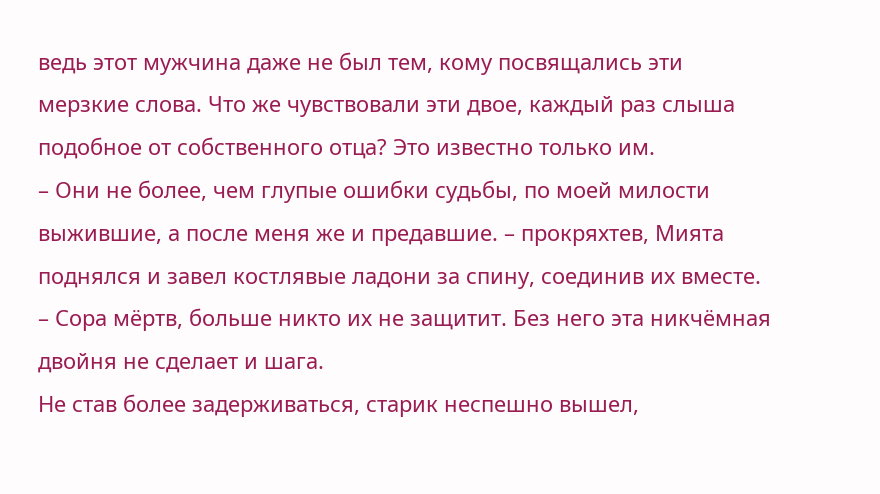ведь этот мужчина даже не был тем, кому посвящались эти мерзкие слова. Что же чувствовали эти двое, каждый раз слыша подобное от собственного отца? Это известно только им.
– Они не более, чем глупые ошибки судьбы, по моей милости выжившие, а после меня же и предавшие. – прокряхтев, Мията поднялся и завел костлявые ладони за спину, соединив их вместе. – Сора мёртв, больше никто их не защитит. Без него эта никчёмная двойня не сделает и шага.
Не став более задерживаться, старик неспешно вышел,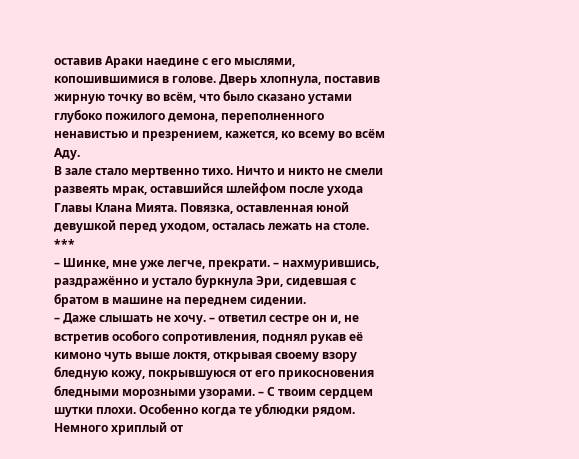оставив Араки наедине с его мыслями, копошившимися в голове. Дверь хлопнула, поставив жирную точку во всём, что было сказано устами глубоко пожилого демона, переполненного ненавистью и презрением, кажется, ко всему во всём Аду.
В зале стало мертвенно тихо. Ничто и никто не смели развеять мрак, оставшийся шлейфом после ухода Главы Клана Мията. Повязка, оставленная юной девушкой перед уходом, осталась лежать на столе.
***
– Шинке, мне уже легче, прекрати. – нахмурившись, раздражённо и устало буркнула Эри, сидевшая с братом в машине на переднем сидении.
– Даже слышать не хочу. – ответил сестре он и, не встретив особого сопротивления, поднял рукав её кимоно чуть выше локтя, открывая своему взору бледную кожу, покрывшуюся от его прикосновения бледными морозными узорами. – С твоим сердцем шутки плохи. Особенно когда те ублюдки рядом.
Немного хриплый от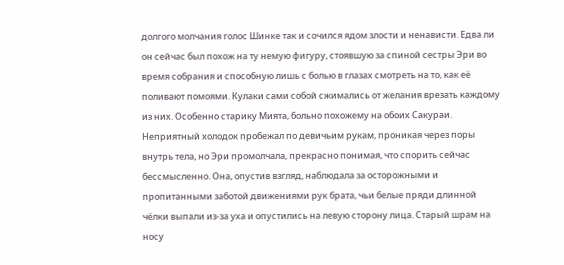долгого молчания голос Шинке так и сочился ядом злости и ненависти. Едва ли он сейчас был похож на ту немую фигуру, стоявшую за спиной сестры Эри во время собрания и способную лишь с болью в глазах смотреть на то, как её поливают помоями. Кулаки сами собой сжимались от желания врезать каждому из них. Особенно старику Мията, больно похожему на обоих Сакураи.
Неприятный холодок пробежал по девичьим рукам, проникая через поры внутрь тела, но Эри промолчала, прекрасно понимая, что спорить сейчас бессмысленно. Она, опустив взгляд, наблюдала за осторожными и пропитанными заботой движениями рук брата, чьи белые пряди длинной чёлки выпали из-за уха и опустились на левую сторону лица. Старый шрам на носу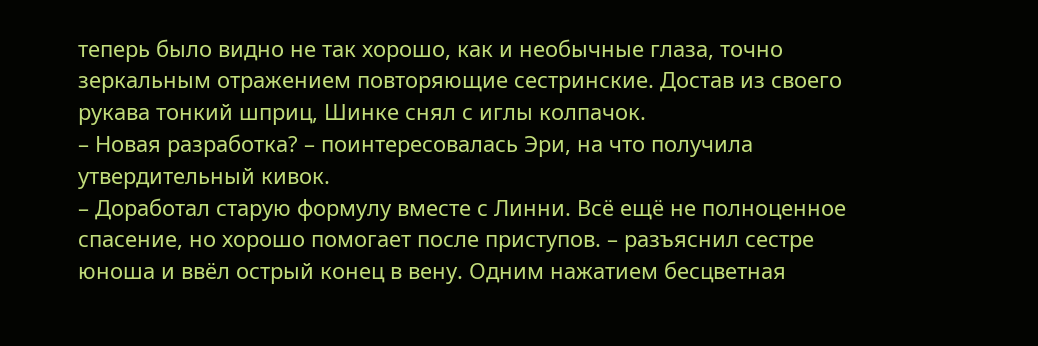теперь было видно не так хорошо, как и необычные глаза, точно зеркальным отражением повторяющие сестринские. Достав из своего рукава тонкий шприц, Шинке снял с иглы колпачок.
– Новая разработка? – поинтересовалась Эри, на что получила утвердительный кивок.
– Доработал старую формулу вместе с Линни. Всё ещё не полноценное спасение, но хорошо помогает после приступов. – разъяснил сестре юноша и ввёл острый конец в вену. Одним нажатием бесцветная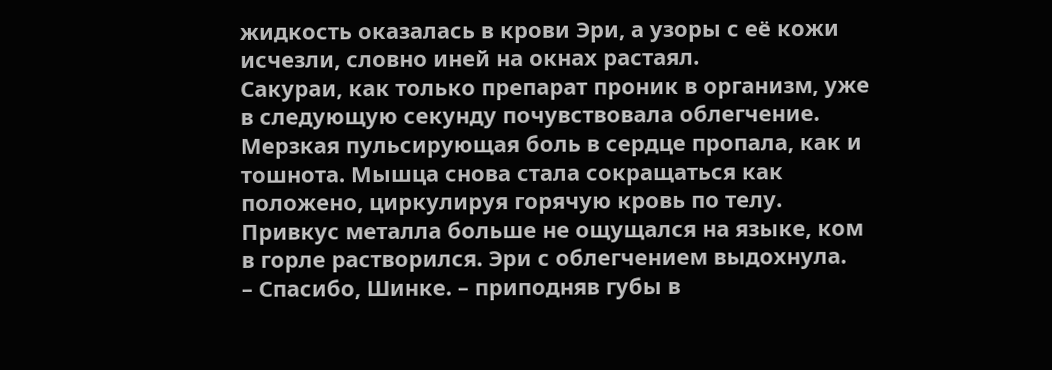жидкость оказалась в крови Эри, а узоры с её кожи исчезли, словно иней на окнах растаял.
Сакураи, как только препарат проник в организм, уже в следующую секунду почувствовала облегчение. Мерзкая пульсирующая боль в сердце пропала, как и тошнота. Мышца снова стала сокращаться как положено, циркулируя горячую кровь по телу. Привкус металла больше не ощущался на языке, ком в горле растворился. Эри с облегчением выдохнула.
– Спасибо, Шинке. – приподняв губы в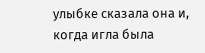улыбке сказала она и, когда игла была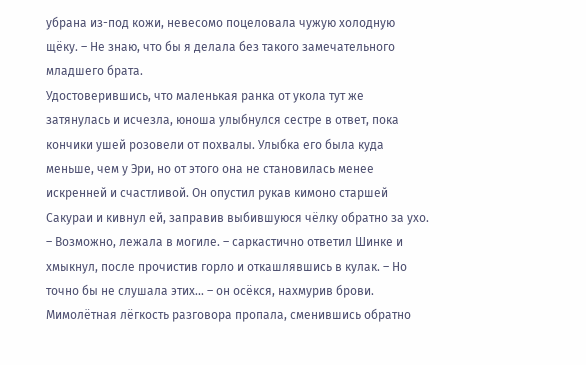убрана из-под кожи, невесомо поцеловала чужую холодную щёку. – Не знаю, что бы я делала без такого замечательного младшего брата.
Удостоверившись, что маленькая ранка от укола тут же затянулась и исчезла, юноша улыбнулся сестре в ответ, пока кончики ушей розовели от похвалы. Улыбка его была куда меньше, чем у Эри, но от этого она не становилась менее искренней и счастливой. Он опустил рукав кимоно старшей Сакураи и кивнул ей, заправив выбившуюся чёлку обратно за ухо.
– Возможно, лежала в могиле. – саркастично ответил Шинке и хмыкнул, после прочистив горло и откашлявшись в кулак. – Но точно бы не слушала этих... – он осёкся, нахмурив брови. Мимолётная лёгкость разговора пропала, сменившись обратно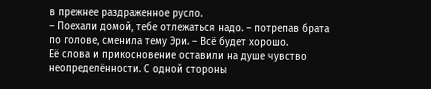в прежнее раздраженное русло.
– Поехали домой, тебе отлежаться надо. – потрепав брата по голове, сменила тему Эри. – Всё будет хорошо.
Её слова и прикосновение оставили на душе чувство неопределённости. С одной стороны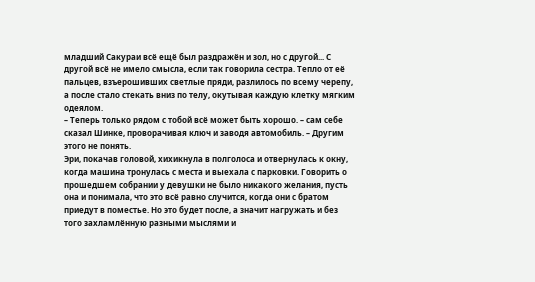младший Сакураи всё ещё был раздражён и зол, но с другой... С другой всё не имело смысла, если так говорила сестра. Тепло от её пальцев, взъерошивших светлые пряди, разлилось по всему черепу, а после стало стекать вниз по телу, окутывая каждую клетку мягким одеялом.
– Теперь только рядом с тобой всё может быть хорошо. – сам себе сказал Шинке, проворачивая ключ и заводя автомобиль. – Другим этого не понять.
Эри, покачав головой, хихикнула в полголоса и отвернулась к окну, когда машина тронулась с места и выехала с парковки. Говорить о прошедшем собрании у девушки не было никакого желания, пусть она и понимала, что это всё равно случится, когда они с братом приедут в поместье. Но это будет после, а значит нагружать и без того захламлённую разными мыслями и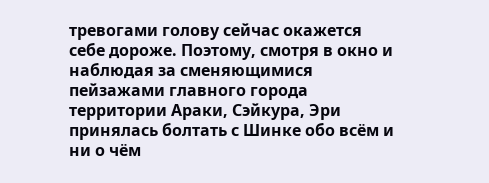тревогами голову сейчас окажется себе дороже. Поэтому, смотря в окно и наблюдая за сменяющимися пейзажами главного города территории Араки, Сэйкура, Эри принялась болтать с Шинке обо всём и ни о чём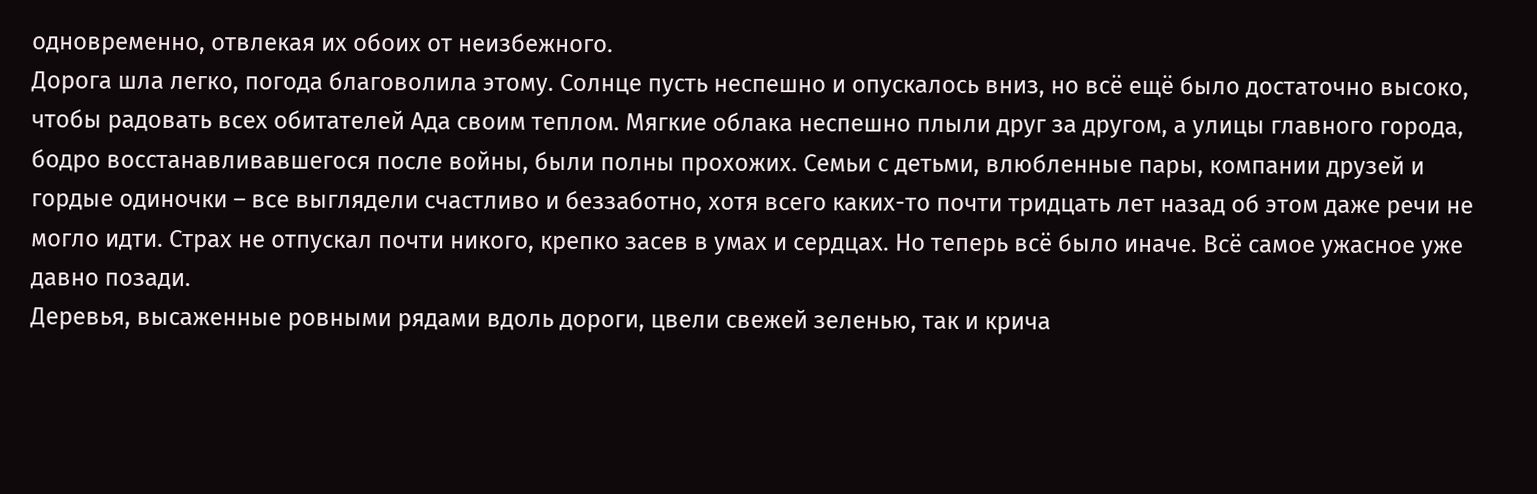одновременно, отвлекая их обоих от неизбежного.
Дорога шла легко, погода благоволила этому. Солнце пусть неспешно и опускалось вниз, но всё ещё было достаточно высоко, чтобы радовать всех обитателей Ада своим теплом. Мягкие облака неспешно плыли друг за другом, а улицы главного города, бодро восстанавливавшегося после войны, были полны прохожих. Семьи с детьми, влюбленные пары, компании друзей и гордые одиночки – все выглядели счастливо и беззаботно, хотя всего каких-то почти тридцать лет назад об этом даже речи не могло идти. Страх не отпускал почти никого, крепко засев в умах и сердцах. Но теперь всё было иначе. Всё самое ужасное уже давно позади.
Деревья, высаженные ровными рядами вдоль дороги, цвели свежей зеленью, так и крича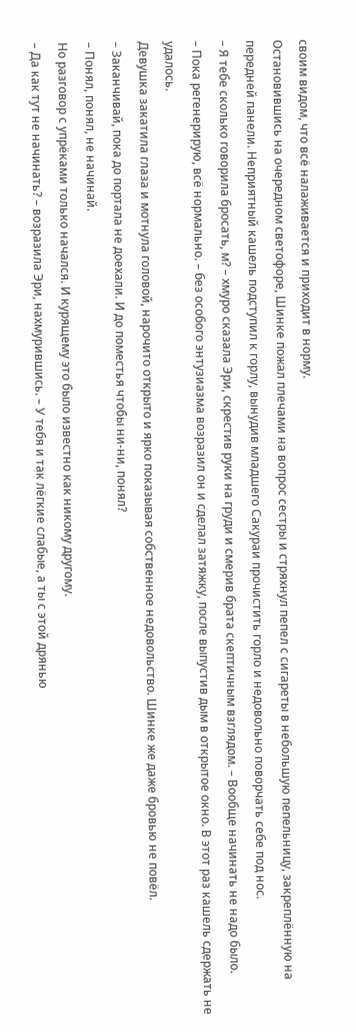своим видом, что всё налаживается и приходит в норму.
Остановившись на очередном светофоре, Шинке пожал плечами на вопрос сестры и стряхнул пепел с сигареты в небольшую пепельницу, закреплённую на передней панели. Неприятный кашель подступил к горлу, вынудив младшего Сакураи прочистить горло и недовольно поворчать себе под нос.
– Я тебе сколько говорила бросать, м? – хмуро сказала Эри, скрестив руки на груди и смерив брата скептичным взглядом. – Вообще начинать не надо было.
– Пока регенерирую, всё нормально. – без особого энтузиазма возразил он и сделал затяжку, после выпустив дым в открытое окно. В этот раз кашель сдержать не удалось.
Девушка закатила глаза и мотнула головой, нарочито открыто и ярко показывая собственное недовольство. Шинке же даже бровью не повёл.
– Заканчивай, пока до портала не доехали. И до поместья чтобы ни-ни, понял?
– Понял, понял, не начинай.
Но разговор с упрёками только начался. И курящему это было известно как никому другому.
– Да как тут не начинать? – возразила Эри, нахмурившись. – У тебя и так лёгкие слабые, а ты с этой дрянью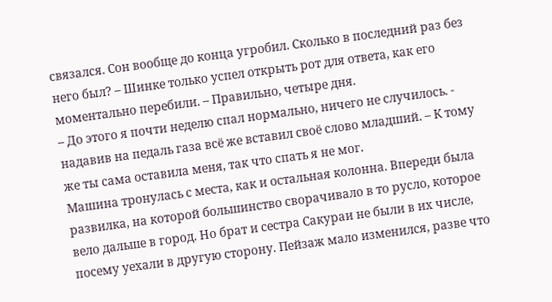связался. Сон вообще до конца угробил. Сколько в последний раз без него был? – Шинке только успел открыть рот для ответа, как его моментально перебили. – Правильно, четыре дня.
– До этого я почти неделю спал нормально, ничего не случилось. - надавив на педаль газа всё же вставил своё слово младший. – К тому же ты сама оставила меня, так что спать я не мог.
Машина тронулась с места, как и остальная колонна. Впереди была развилка, на которой большинство сворачивало в то русло, которое вело дальше в город. Но брат и сестра Сакураи не были в их числе, посему уехали в другую сторону. Пейзаж мало изменился, разве что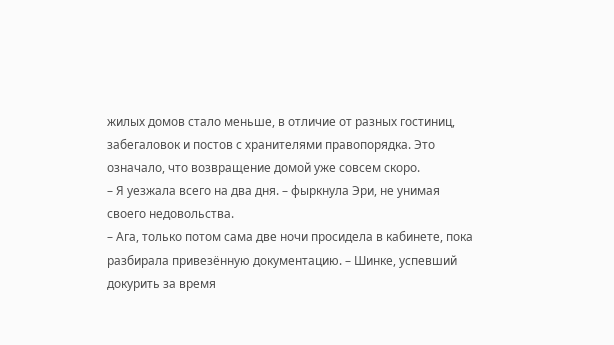жилых домов стало меньше, в отличие от разных гостиниц, забегаловок и постов с хранителями правопорядка. Это означало, что возвращение домой уже совсем скоро.
– Я уезжала всего на два дня. – фыркнула Эри, не унимая своего недовольства.
– Ага, только потом сама две ночи просидела в кабинете, пока разбирала привезённую документацию. – Шинке, успевший докурить за время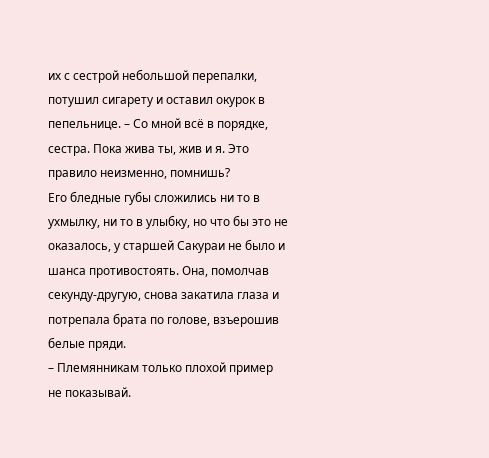их с сестрой небольшой перепалки, потушил сигарету и оставил окурок в пепельнице. – Со мной всё в порядке, сестра. Пока жива ты, жив и я. Это правило неизменно, помнишь?
Его бледные губы сложились ни то в ухмылку, ни то в улыбку, но что бы это не оказалось, у старшей Сакураи не было и шанса противостоять. Она, помолчав секунду-другую, снова закатила глаза и потрепала брата по голове, взъерошив белые пряди.
– Племянникам только плохой пример не показывай.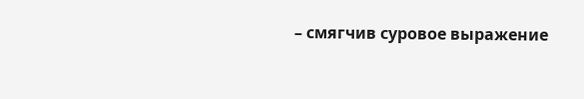– смягчив суровое выражение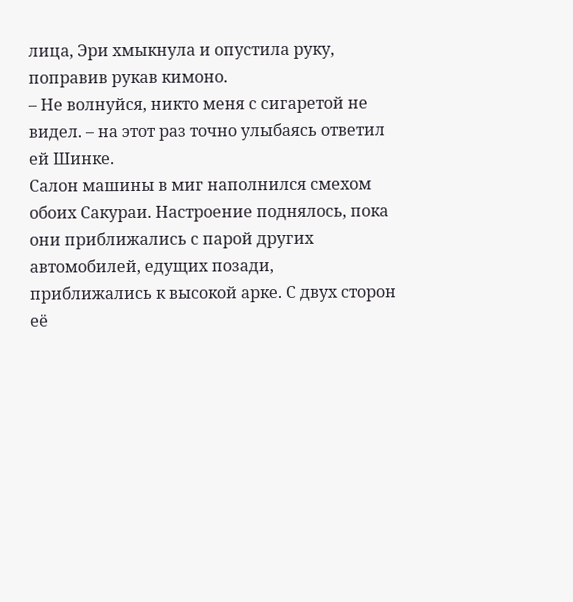лица, Эри хмыкнула и опустила руку, поправив рукав кимоно.
– Не волнуйся, никто меня с сигаретой не видел. – на этот раз точно улыбаясь ответил ей Шинке.
Салон машины в миг наполнился смехом обоих Сакураи. Настроение поднялось, пока они приближались с парой других автомобилей, едущих позади, приближались к высокой арке. С двух сторон её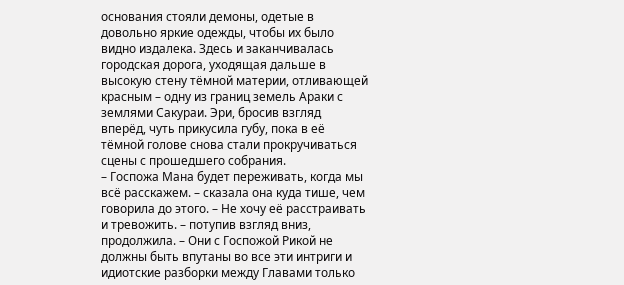основания стояли демоны, одетые в довольно яркие одежды, чтобы их было видно издалека. Здесь и заканчивалась городская дорога, уходящая дальше в высокую стену тёмной материи, отливающей красным – одну из границ земель Араки с землями Сакураи. Эри, бросив взгляд вперёд, чуть прикусила губу, пока в её тёмной голове снова стали прокручиваться сцены с прошедшего собрания.
– Госпожа Мана будет переживать, когда мы всё расскажем. – сказала она куда тише, чем говорила до этого. – Не хочу её расстраивать и тревожить. – потупив взгляд вниз, продолжила. – Они с Госпожой Рикой не должны быть впутаны во все эти интриги и идиотские разборки между Главами только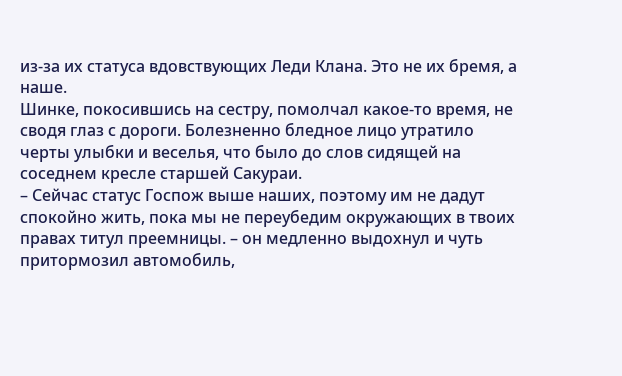из-за их статуса вдовствующих Леди Клана. Это не их бремя, а наше.
Шинке, покосившись на сестру, помолчал какое-то время, не сводя глаз с дороги. Болезненно бледное лицо утратило черты улыбки и веселья, что было до слов сидящей на соседнем кресле старшей Сакураи.
– Сейчас статус Госпож выше наших, поэтому им не дадут спокойно жить, пока мы не переубедим окружающих в твоих правах титул преемницы. – он медленно выдохнул и чуть притормозил автомобиль,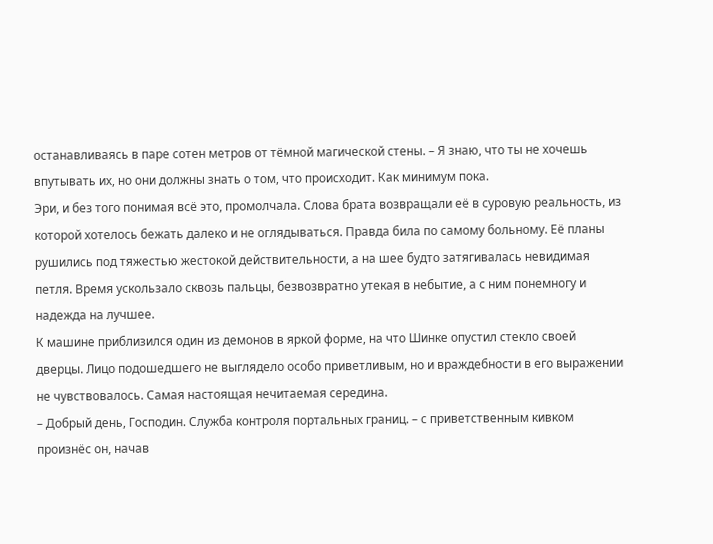останавливаясь в паре сотен метров от тёмной магической стены. – Я знаю, что ты не хочешь впутывать их, но они должны знать о том, что происходит. Как минимум пока.
Эри, и без того понимая всё это, промолчала. Слова брата возвращали её в суровую реальность, из которой хотелось бежать далеко и не оглядываться. Правда била по самому больному. Её планы рушились под тяжестью жестокой действительности, а на шее будто затягивалась невидимая петля. Время ускользало сквозь пальцы, безвозвратно утекая в небытие, а с ним понемногу и надежда на лучшее.
К машине приблизился один из демонов в яркой форме, на что Шинке опустил стекло своей дверцы. Лицо подошедшего не выглядело особо приветливым, но и враждебности в его выражении не чувствовалось. Самая настоящая нечитаемая середина.
– Добрый день, Господин. Служба контроля портальных границ. – с приветственным кивком произнёс он, начав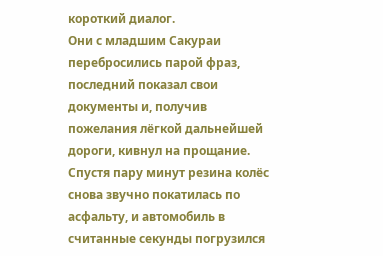короткий диалог.
Они с младшим Сакураи перебросились парой фраз, последний показал свои документы и, получив пожелания лёгкой дальнейшей дороги, кивнул на прощание. Спустя пару минут резина колёс снова звучно покатилась по асфальту, и автомобиль в считанные секунды погрузился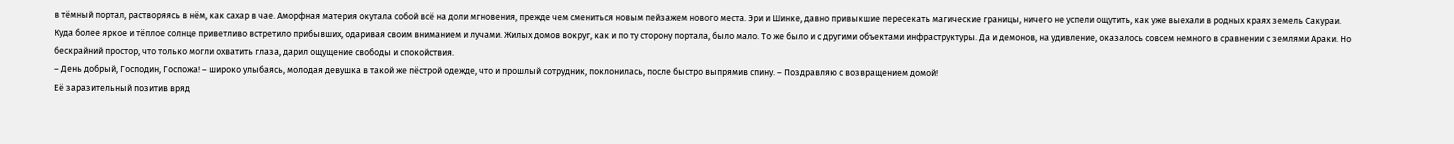в тёмный портал, растворяясь в нём, как сахар в чае. Аморфная материя окутала собой всё на доли мгновения, прежде чем смениться новым пейзажем нового места. Эри и Шинке, давно привыкшие пересекать магические границы, ничего не успели ощутить, как уже выехали в родных краях земель Сакураи.
Куда более яркое и тёплое солнце приветливо встретило прибывших, одаривая своим вниманием и лучами. Жилых домов вокруг, как и по ту сторону портала, было мало. То же было и с другими объектами инфраструктуры. Да и демонов, на удивление, оказалось совсем немного в сравнении с землями Араки. Но бескрайний простор, что только могли охватить глаза, дарил ощущение свободы и спокойствия.
– День добрый, Господин, Госпожа! – широко улыбаясь, молодая девушка в такой же пёстрой одежде, что и прошлый сотрудник, поклонилась, после быстро выпрямив спину. – Поздравляю с возвращением домой!
Её заразительный позитив вряд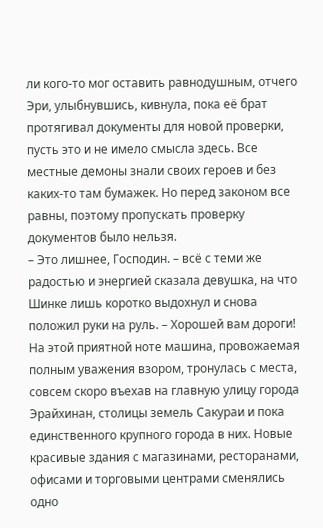ли кого-то мог оставить равнодушным, отчего Эри, улыбнувшись, кивнула, пока её брат протягивал документы для новой проверки, пусть это и не имело смысла здесь. Все местные демоны знали своих героев и без каких-то там бумажек. Но перед законом все равны, поэтому пропускать проверку документов было нельзя.
– Это лишнее, Господин. – всё с теми же радостью и энергией сказала девушка, на что Шинке лишь коротко выдохнул и снова положил руки на руль. – Хорошей вам дороги!
На этой приятной ноте машина, провожаемая полным уважения взором, тронулась с места, совсем скоро въехав на главную улицу города Эрайхинан, столицы земель Сакураи и пока единственного крупного города в них. Новые красивые здания с магазинами, ресторанами, офисами и торговыми центрами сменялись одно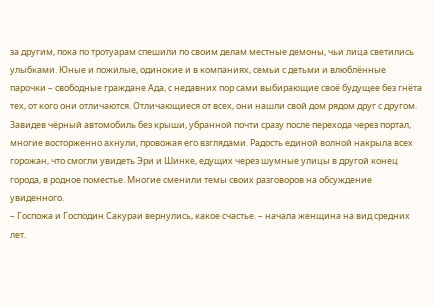за другим, пока по тротуарам спешили по своим делам местные демоны, чьи лица светились улыбками. Юные и пожилые, одинокие и в компаниях, семьи с детьми и влюблённые парочки – свободные граждане Ада, с недавних пор сами выбирающие своё будущее без гнёта тех, от кого они отличаются. Отличающиеся от всех, они нашли свой дом рядом друг с другом.
Завидев чёрный автомобиль без крыши, убранной почти сразу после перехода через портал, многие восторженно ахнули, провожая его взглядами. Радость единой волной накрыла всех горожан, что смогли увидеть Эри и Шинке, едущих через шумные улицы в другой конец города, в родное поместье. Многие сменили темы своих разговоров на обсуждение увиденного.
– Госпожа и Господин Сакураи вернулись, какое счастье. – начала женщина на вид средних лет.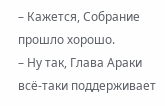– Кажется, Собрание прошло хорошо.
– Ну так, Глава Араки всё-таки поддерживает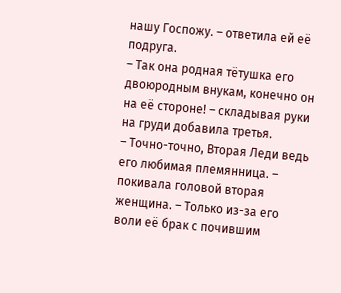нашу Госпожу. – ответила ей её подруга.
– Так она родная тётушка его двоюродным внукам, конечно он на её стороне! – складывая руки на груди добавила третья.
– Точно-точно, Вторая Леди ведь его любимая племянница. – покивала головой вторая женщина. – Только из-за его воли её брак с почившим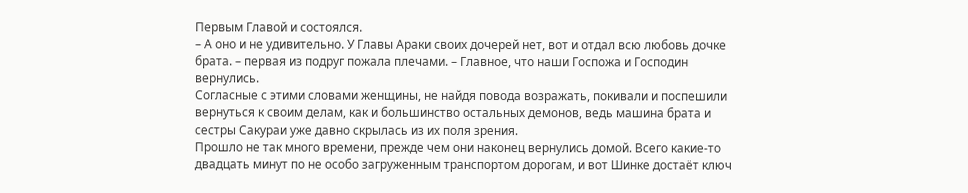Первым Главой и состоялся.
– А оно и не удивительно. У Главы Араки своих дочерей нет, вот и отдал всю любовь дочке брата. – первая из подруг пожала плечами. – Главное, что наши Госпожа и Господин вернулись.
Согласные с этими словами женщины, не найдя повода возражать, покивали и поспешили вернуться к своим делам, как и большинство остальных демонов, ведь машина брата и сестры Сакураи уже давно скрылась из их поля зрения.
Прошло не так много времени, прежде чем они наконец вернулись домой. Всего какие-то двадцать минут по не особо загруженным транспортом дорогам, и вот Шинке достаёт ключ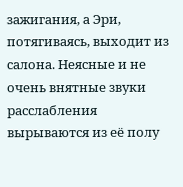зажигания, а Эри, потягиваясь, выходит из салона. Неясные и не очень внятные звуки расслабления вырываются из её полу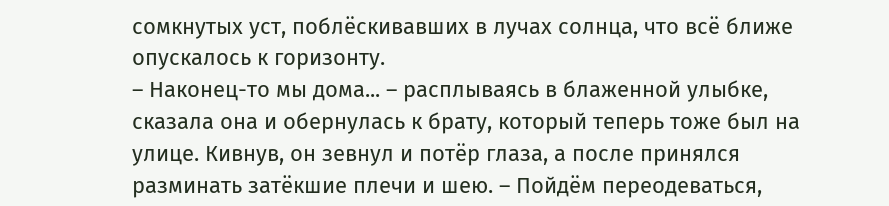сомкнутых уст, поблёскивавших в лучах солнца, что всё ближе опускалось к горизонту.
– Наконец-то мы дома... – расплываясь в блаженной улыбке, сказала она и обернулась к брату, который теперь тоже был на улице. Кивнув, он зевнул и потёр глаза, а после принялся разминать затёкшие плечи и шею. – Пойдём переодеваться,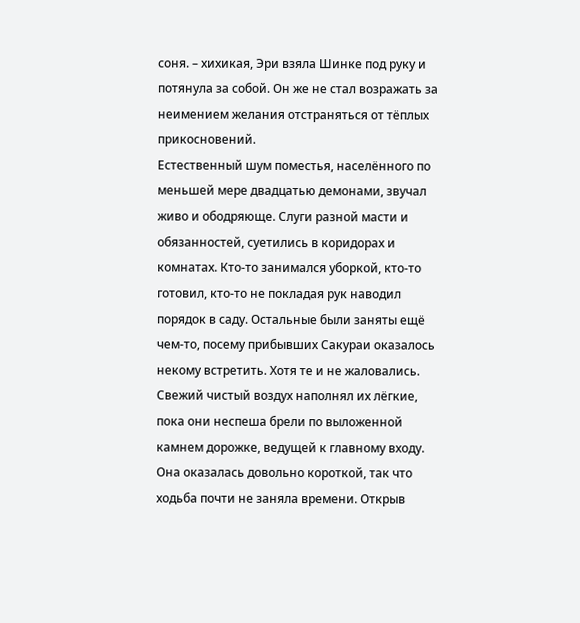соня. – хихикая, Эри взяла Шинке под руку и потянула за собой. Он же не стал возражать за неимением желания отстраняться от тёплых прикосновений.
Естественный шум поместья, населённого по меньшей мере двадцатью демонами, звучал живо и ободряюще. Слуги разной масти и обязанностей, суетились в коридорах и комнатах. Кто-то занимался уборкой, кто-то готовил, кто-то не покладая рук наводил порядок в саду. Остальные были заняты ещё чем-то, посему прибывших Сакураи оказалось некому встретить. Хотя те и не жаловались. Свежий чистый воздух наполнял их лёгкие, пока они неспеша брели по выложенной камнем дорожке, ведущей к главному входу. Она оказалась довольно короткой, так что ходьба почти не заняла времени. Открыв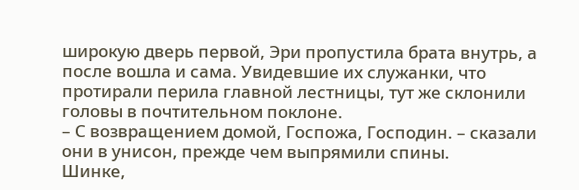широкую дверь первой, Эри пропустила брата внутрь, а после вошла и сама. Увидевшие их служанки, что протирали перила главной лестницы, тут же склонили головы в почтительном поклоне.
– С возвращением домой, Госпожа, Господин. – сказали они в унисон, прежде чем выпрямили спины.
Шинке,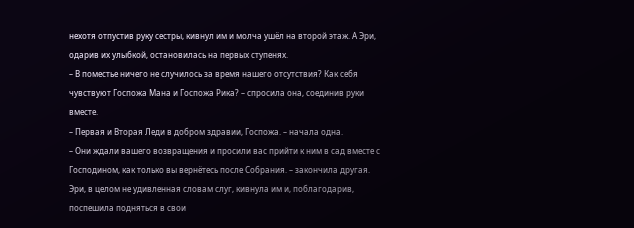нехотя отпустив руку сестры, кивнул им и молча ушёл на второй этаж. А Эри, одарив их улыбкой, остановилась на первых ступенях.
– В поместье ничего не случилось за время нашего отсутствия? Как себя чувствуют Госпожа Мана и Госпожа Рика? – спросила она, соединив руки вместе.
– Первая и Вторая Леди в добром здравии, Госпожа. – начала одна.
– Они ждали вашего возвращения и просили вас прийти к ним в сад вместе с Господином, как только вы вернётесь после Собрания. – закончила другая.
Эри, в целом не удивленная словам слуг, кивнула им и, поблагодарив, поспешила подняться в свои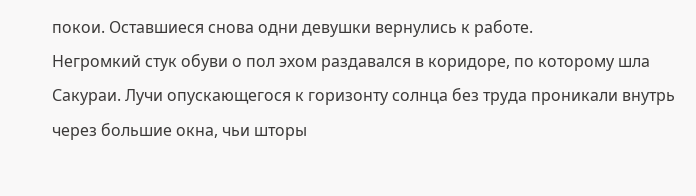покои. Оставшиеся снова одни девушки вернулись к работе.
Негромкий стук обуви о пол эхом раздавался в коридоре, по которому шла Сакураи. Лучи опускающегося к горизонту солнца без труда проникали внутрь через большие окна, чьи шторы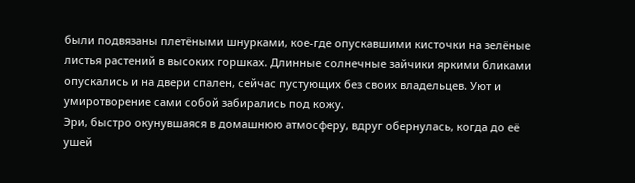были подвязаны плетёными шнурками, кое-где опускавшими кисточки на зелёные листья растений в высоких горшках. Длинные солнечные зайчики яркими бликами опускались и на двери спален, сейчас пустующих без своих владельцев. Уют и умиротворение сами собой забирались под кожу.
Эри, быстро окунувшаяся в домашнюю атмосферу, вдруг обернулась, когда до её ушей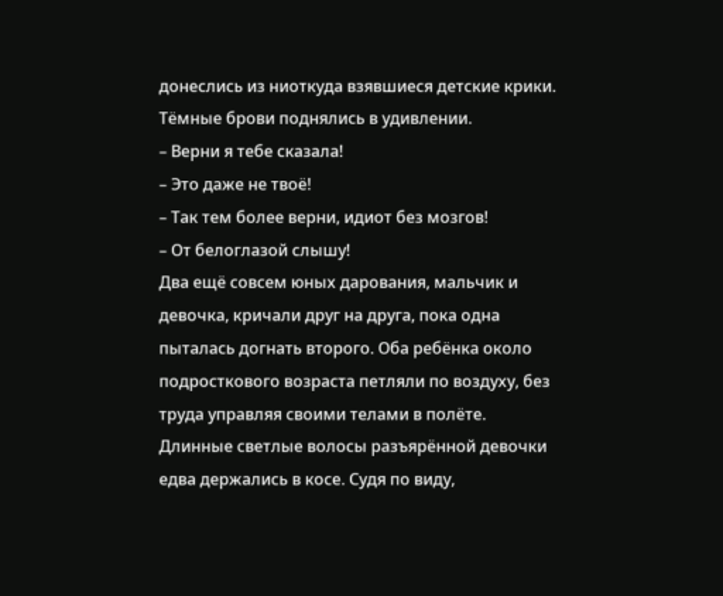донеслись из ниоткуда взявшиеся детские крики. Тёмные брови поднялись в удивлении.
– Верни я тебе сказала!
– Это даже не твоё!
– Так тем более верни, идиот без мозгов!
– От белоглазой слышу!
Два ещё совсем юных дарования, мальчик и девочка, кричали друг на друга, пока одна пыталась догнать второго. Оба ребёнка около подросткового возраста петляли по воздуху, без труда управляя своими телами в полёте. Длинные светлые волосы разъярённой девочки едва держались в косе. Судя по виду,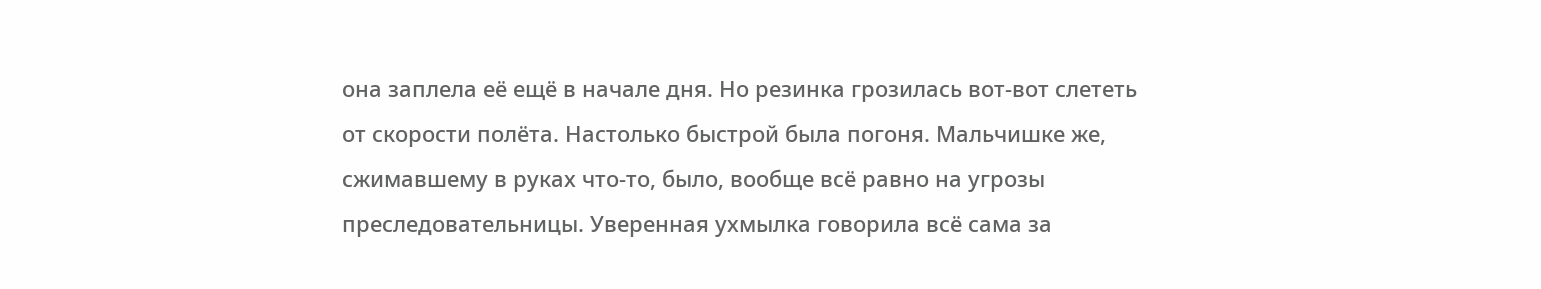она заплела её ещё в начале дня. Но резинка грозилась вот-вот слететь от скорости полёта. Настолько быстрой была погоня. Мальчишке же, сжимавшему в руках что-то, было, вообще всё равно на угрозы преследовательницы. Уверенная ухмылка говорила всё сама за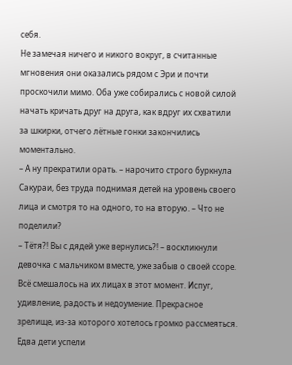себя.
Не замечая ничего и никого вокруг, в считанные мгновения они оказались рядом с Эри и почти проскочили мимо. Оба уже собирались с новой силой начать кричать друг на друга, как вдруг их схватили за шкирки, отчего лётные гонки закончились моментально.
– А ну прекратили орать. – нарочито строго буркнула Сакураи, без труда поднимая детей на уровень своего лица и смотря то на одного, то на вторую. – Что не поделили?
– Тётя?! Вы с дядей уже вернулись?! – воскликнули девочка с мальчиком вместе, уже забыв о своей ссоре.
Всё смешалось на их лицах в этот момент. Испуг, удивление, радость и недоумение. Прекрасное зрелище, из-за которого хотелось громко рассмеяться. Едва дети успели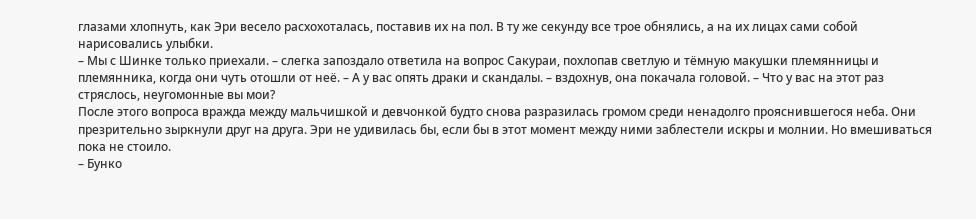глазами хлопнуть, как Эри весело расхохоталась, поставив их на пол. В ту же секунду все трое обнялись, а на их лицах сами собой нарисовались улыбки.
– Мы с Шинке только приехали. – слегка запоздало ответила на вопрос Сакураи, похлопав светлую и тёмную макушки племянницы и племянника, когда они чуть отошли от неё. – А у вас опять драки и скандалы. – вздохнув, она покачала головой. – Что у вас на этот раз стряслось, неугомонные вы мои?
После этого вопроса вражда между мальчишкой и девчонкой будто снова разразилась громом среди ненадолго прояснившегося неба. Они презрительно зыркнули друг на друга. Эри не удивилась бы, если бы в этот момент между ними заблестели искры и молнии. Но вмешиваться пока не стоило.
– Бунко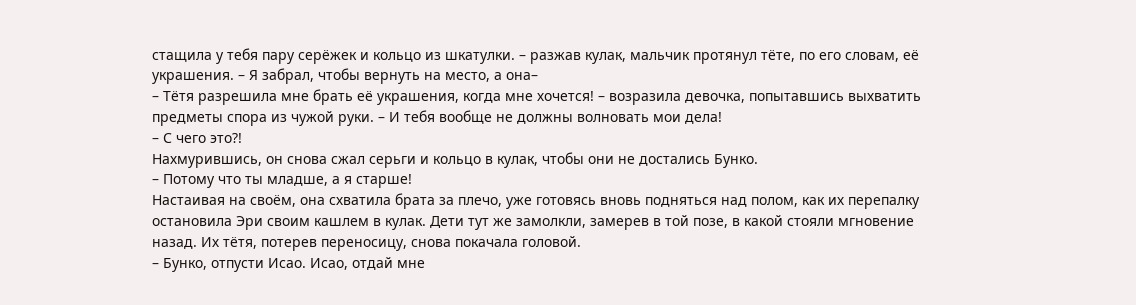стащила у тебя пару серёжек и кольцо из шкатулки. – разжав кулак, мальчик протянул тёте, по его словам, её украшения. – Я забрал, чтобы вернуть на место, а она–
– Тётя разрешила мне брать её украшения, когда мне хочется! – возразила девочка, попытавшись выхватить предметы спора из чужой руки. – И тебя вообще не должны волновать мои дела!
– С чего это?!
Нахмурившись, он снова сжал серьги и кольцо в кулак, чтобы они не достались Бунко.
– Потому что ты младше, а я старше!
Настаивая на своём, она схватила брата за плечо, уже готовясь вновь подняться над полом, как их перепалку остановила Эри своим кашлем в кулак. Дети тут же замолкли, замерев в той позе, в какой стояли мгновение назад. Их тётя, потерев переносицу, снова покачала головой.
– Бунко, отпусти Исао. Исао, отдай мне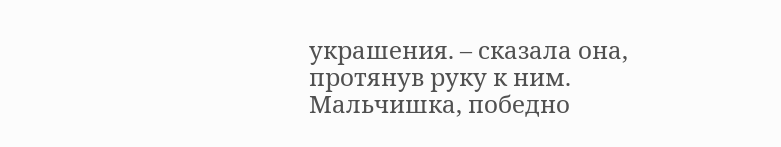украшения. – сказала она, протянув руку к ним.
Мальчишка, победно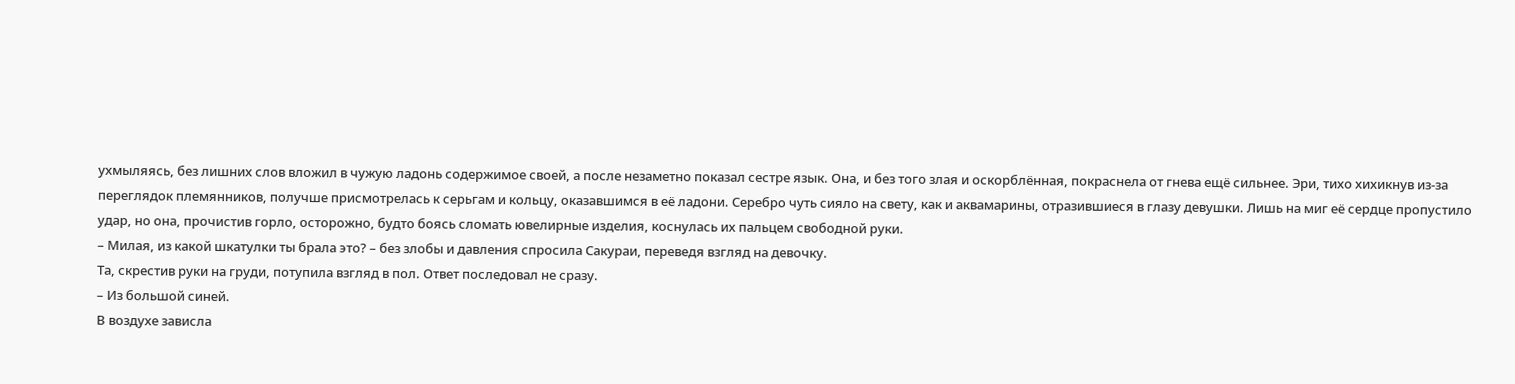ухмыляясь, без лишних слов вложил в чужую ладонь содержимое своей, а после незаметно показал сестре язык. Она, и без того злая и оскорблённая, покраснела от гнева ещё сильнее. Эри, тихо хихикнув из-за переглядок племянников, получше присмотрелась к серьгам и кольцу, оказавшимся в её ладони. Серебро чуть сияло на свету, как и аквамарины, отразившиеся в глазу девушки. Лишь на миг её сердце пропустило удар, но она, прочистив горло, осторожно, будто боясь сломать ювелирные изделия, коснулась их пальцем свободной руки.
– Милая, из какой шкатулки ты брала это? – без злобы и давления спросила Сакураи, переведя взгляд на девочку.
Та, скрестив руки на груди, потупила взгляд в пол. Ответ последовал не сразу.
– Из большой синей.
В воздухе зависла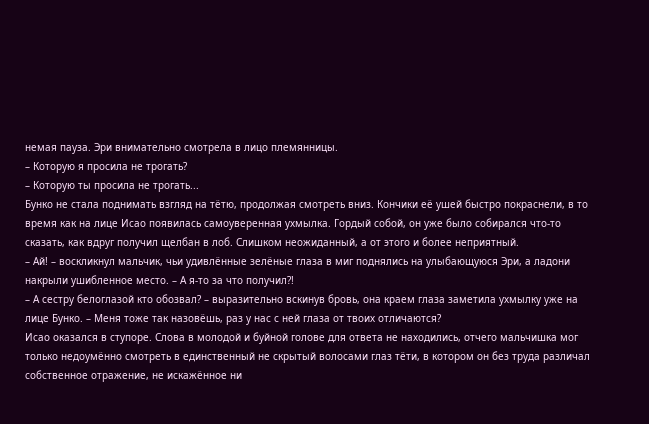немая пауза. Эри внимательно смотрела в лицо племянницы.
– Которую я просила не трогать?
– Которую ты просила не трогать...
Бунко не стала поднимать взгляд на тётю, продолжая смотреть вниз. Кончики её ушей быстро покраснели, в то время как на лице Исао появилась самоуверенная ухмылка. Гордый собой, он уже было собирался что-то сказать, как вдруг получил щелбан в лоб. Слишком неожиданный, а от этого и более неприятный.
– Ай! – воскликнул мальчик, чьи удивлённые зелёные глаза в миг поднялись на улыбающуюся Эри, а ладони накрыли ушибленное место. – А я-то за что получил?!
– А сестру белоглазой кто обозвал? – выразительно вскинув бровь, она краем глаза заметила ухмылку уже на лице Бунко. – Меня тоже так назовёшь, раз у нас с ней глаза от твоих отличаются?
Исао оказался в ступоре. Слова в молодой и буйной голове для ответа не находились, отчего мальчишка мог только недоумённо смотреть в единственный не скрытый волосами глаз тёти, в котором он без труда различал собственное отражение, не искажённое ни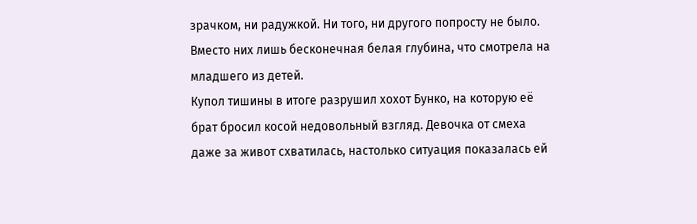зрачком, ни радужкой. Ни того, ни другого попросту не было. Вместо них лишь бесконечная белая глубина, что смотрела на младшего из детей.
Купол тишины в итоге разрушил хохот Бунко, на которую её брат бросил косой недовольный взгляд. Девочка от смеха даже за живот схватилась, настолько ситуация показалась ей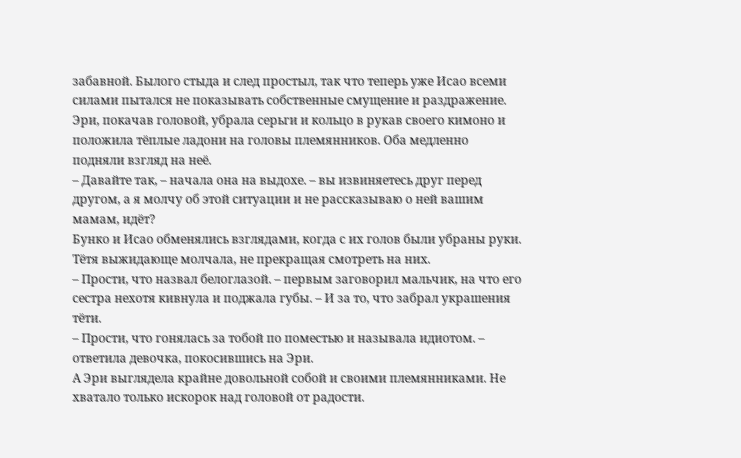забавной. Былого стыда и след простыл, так что теперь уже Исао всеми силами пытался не показывать собственные смущение и раздражение. Эри, покачав головой, убрала серьги и кольцо в рукав своего кимоно и положила тёплые ладони на головы племянников. Оба медленно подняли взгляд на неё.
– Давайте так, – начала она на выдохе. – вы извиняетесь друг перед другом, а я молчу об этой ситуации и не рассказываю о ней вашим мамам, идёт?
Бунко и Исао обменялись взглядами, когда с их голов были убраны руки. Тётя выжидающе молчала, не прекращая смотреть на них.
– Прости, что назвал белоглазой. – первым заговорил мальчик, на что его сестра нехотя кивнула и поджала губы. – И за то, что забрал украшения тёти.
– Прости, что гонялась за тобой по поместью и называла идиотом. – ответила девочка, покосившись на Эри.
А Эри выглядела крайне довольной собой и своими племянниками. Не хватало только искорок над головой от радости.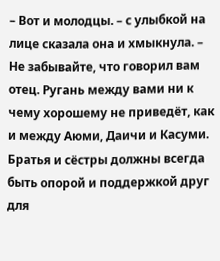– Вот и молодцы. – с улыбкой на лице сказала она и хмыкнула. – Не забывайте, что говорил вам отец. Ругань между вами ни к чему хорошему не приведёт, как и между Аюми, Даичи и Касуми. Братья и сёстры должны всегда быть опорой и поддержкой друг для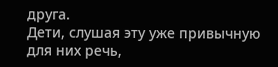друга.
Дети, слушая эту уже привычную для них речь,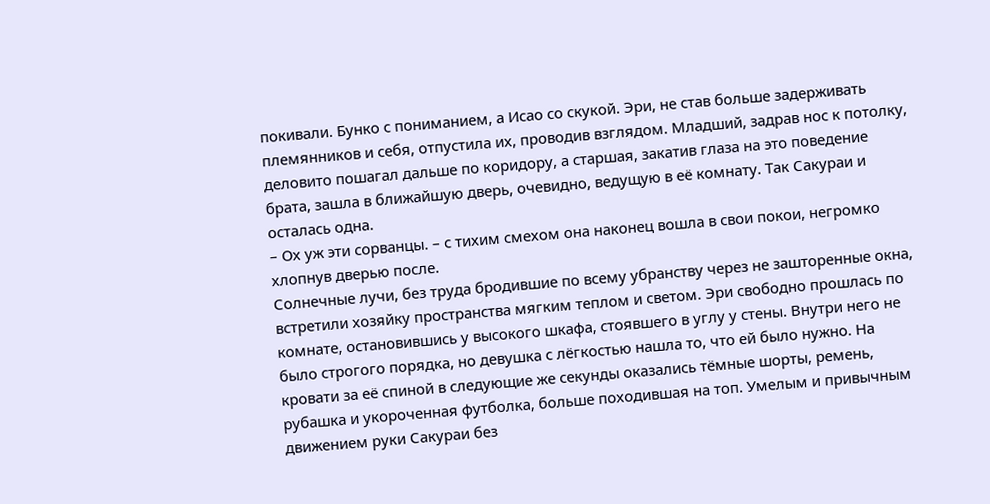покивали. Бунко с пониманием, а Исао со скукой. Эри, не став больше задерживать племянников и себя, отпустила их, проводив взглядом. Младший, задрав нос к потолку, деловито пошагал дальше по коридору, а старшая, закатив глаза на это поведение брата, зашла в ближайшую дверь, очевидно, ведущую в её комнату. Так Сакураи и осталась одна.
– Ох уж эти сорванцы. – с тихим смехом она наконец вошла в свои покои, негромко хлопнув дверью после.
Солнечные лучи, без труда бродившие по всему убранству через не зашторенные окна, встретили хозяйку пространства мягким теплом и светом. Эри свободно прошлась по комнате, остановившись у высокого шкафа, стоявшего в углу у стены. Внутри него не было строгого порядка, но девушка с лёгкостью нашла то, что ей было нужно. На кровати за её спиной в следующие же секунды оказались тёмные шорты, ремень, рубашка и укороченная футболка, больше походившая на топ. Умелым и привычным движением руки Сакураи без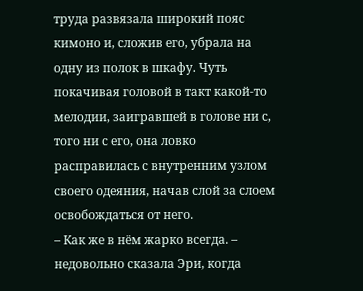труда развязала широкий пояс кимоно и, сложив его, убрала на одну из полок в шкафу. Чуть покачивая головой в такт какой-то мелодии, заигравшей в голове ни с, того ни с его, она ловко расправилась с внутренним узлом своего одеяния, начав слой за слоем освобождаться от него.
– Как же в нём жарко всегда. – недовольно сказала Эри, когда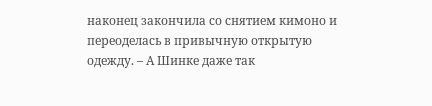наконец закончила со снятием кимоно и переоделась в привычную открытую одежду. – А Шинке даже так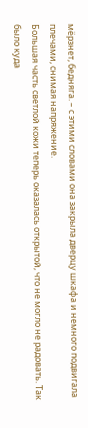мёрзнет, бедняга. – с этими словами она закрыла дверцу шкафа и немного подвигала плечами, снимая напряжение.
Большая часть светлой кожи теперь оказалась открытой, что не могло не радовать. Так было куда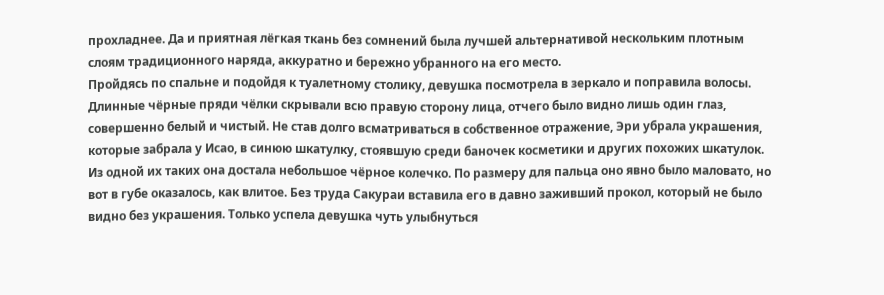прохладнее. Да и приятная лёгкая ткань без сомнений была лучшей альтернативой нескольким плотным слоям традиционного наряда, аккуратно и бережно убранного на его место.
Пройдясь по спальне и подойдя к туалетному столику, девушка посмотрела в зеркало и поправила волосы. Длинные чёрные пряди чёлки скрывали всю правую сторону лица, отчего было видно лишь один глаз, совершенно белый и чистый. Не став долго всматриваться в собственное отражение, Эри убрала украшения, которые забрала у Исао, в синюю шкатулку, стоявшую среди баночек косметики и других похожих шкатулок. Из одной их таких она достала небольшое чёрное колечко. По размеру для пальца оно явно было маловато, но вот в губе оказалось, как влитое. Без труда Сакураи вставила его в давно заживший прокол, который не было видно без украшения. Только успела девушка чуть улыбнуться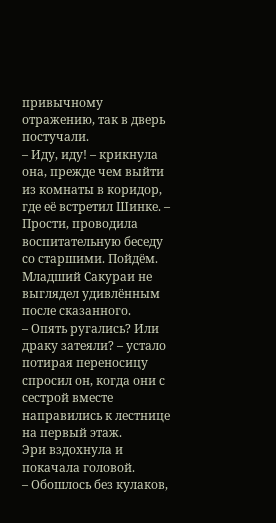привычному отражению, так в дверь постучали.
– Иду, иду! – крикнула она, прежде чем выйти из комнаты в коридор, где её встретил Шинке. – Прости, проводила воспитательную беседу со старшими. Пойдём.
Младший Сакураи не выглядел удивлённым после сказанного.
– Опять ругались? Или драку затеяли? – устало потирая переносицу спросил он, когда они с сестрой вместе направились к лестнице на первый этаж.
Эри вздохнула и покачала головой.
– Обошлось без кулаков,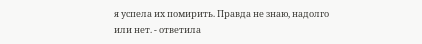я успела их помирить. Правда не знаю, надолго или нет. - ответила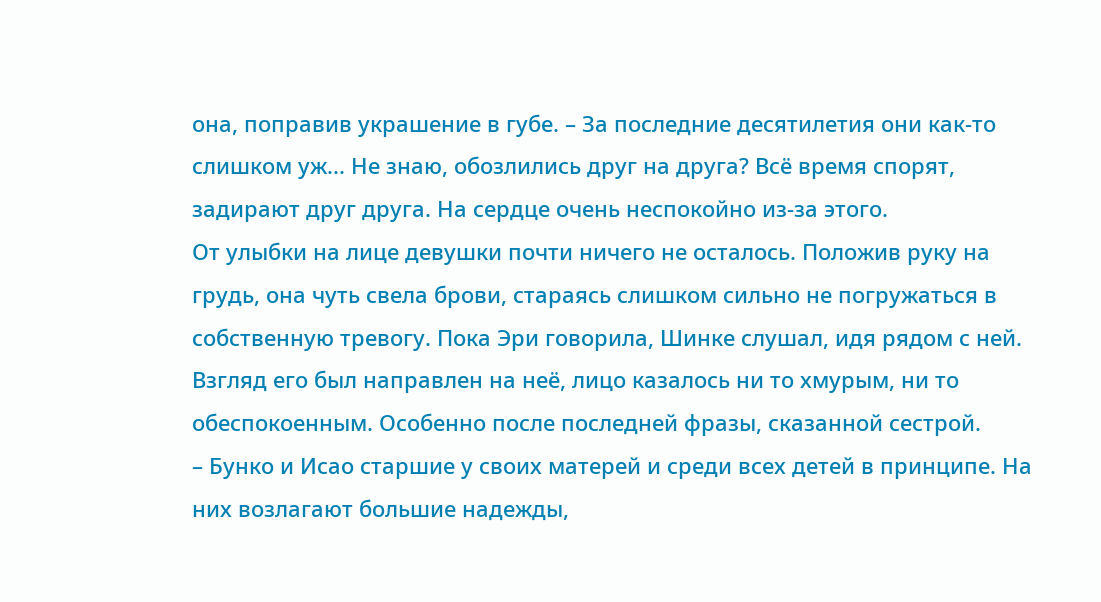она, поправив украшение в губе. – За последние десятилетия они как-то слишком уж... Не знаю, обозлились друг на друга? Всё время спорят, задирают друг друга. На сердце очень неспокойно из-за этого.
От улыбки на лице девушки почти ничего не осталось. Положив руку на грудь, она чуть свела брови, стараясь слишком сильно не погружаться в собственную тревогу. Пока Эри говорила, Шинке слушал, идя рядом с ней. Взгляд его был направлен на неё, лицо казалось ни то хмурым, ни то обеспокоенным. Особенно после последней фразы, сказанной сестрой.
– Бунко и Исао старшие у своих матерей и среди всех детей в принципе. На них возлагают большие надежды,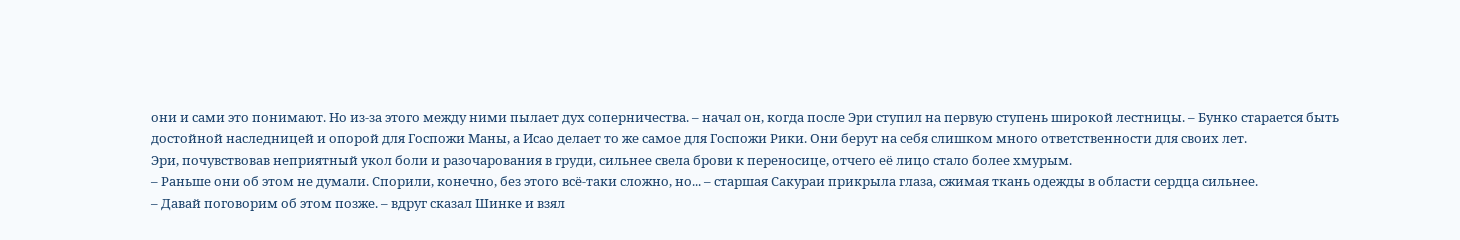они и сами это понимают. Но из-за этого между ними пылает дух соперничества. – начал он, когда после Эри ступил на первую ступень широкой лестницы. – Бунко старается быть достойной наследницей и опорой для Госпожи Маны, а Исао делает то же самое для Госпожи Рики. Они берут на себя слишком много ответственности для своих лет.
Эри, почувствовав неприятный укол боли и разочарования в груди, сильнее свела брови к переносице, отчего её лицо стало более хмурым.
– Раньше они об этом не думали. Спорили, конечно, без этого всё-таки сложно, но... – старшая Сакураи прикрыла глаза, сжимая ткань одежды в области сердца сильнее.
– Давай поговорим об этом позже. – вдруг сказал Шинке и взял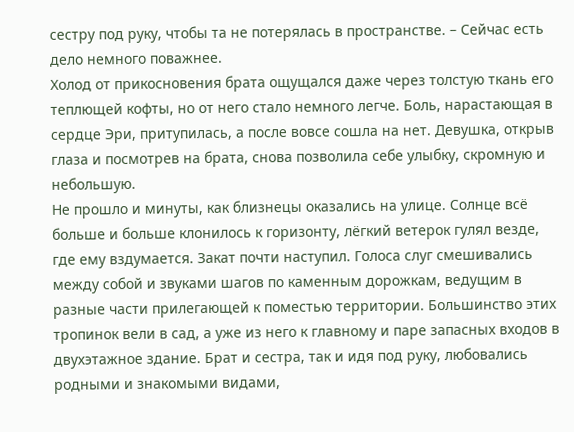сестру под руку, чтобы та не потерялась в пространстве. – Сейчас есть дело немного поважнее.
Холод от прикосновения брата ощущался даже через толстую ткань его теплющей кофты, но от него стало немного легче. Боль, нарастающая в сердце Эри, притупилась, а после вовсе сошла на нет. Девушка, открыв глаза и посмотрев на брата, снова позволила себе улыбку, скромную и небольшую.
Не прошло и минуты, как близнецы оказались на улице. Солнце всё больше и больше клонилось к горизонту, лёгкий ветерок гулял везде, где ему вздумается. Закат почти наступил. Голоса слуг смешивались между собой и звуками шагов по каменным дорожкам, ведущим в разные части прилегающей к поместью территории. Большинство этих тропинок вели в сад, а уже из него к главному и паре запасных входов в двухэтажное здание. Брат и сестра, так и идя под руку, любовались родными и знакомыми видами,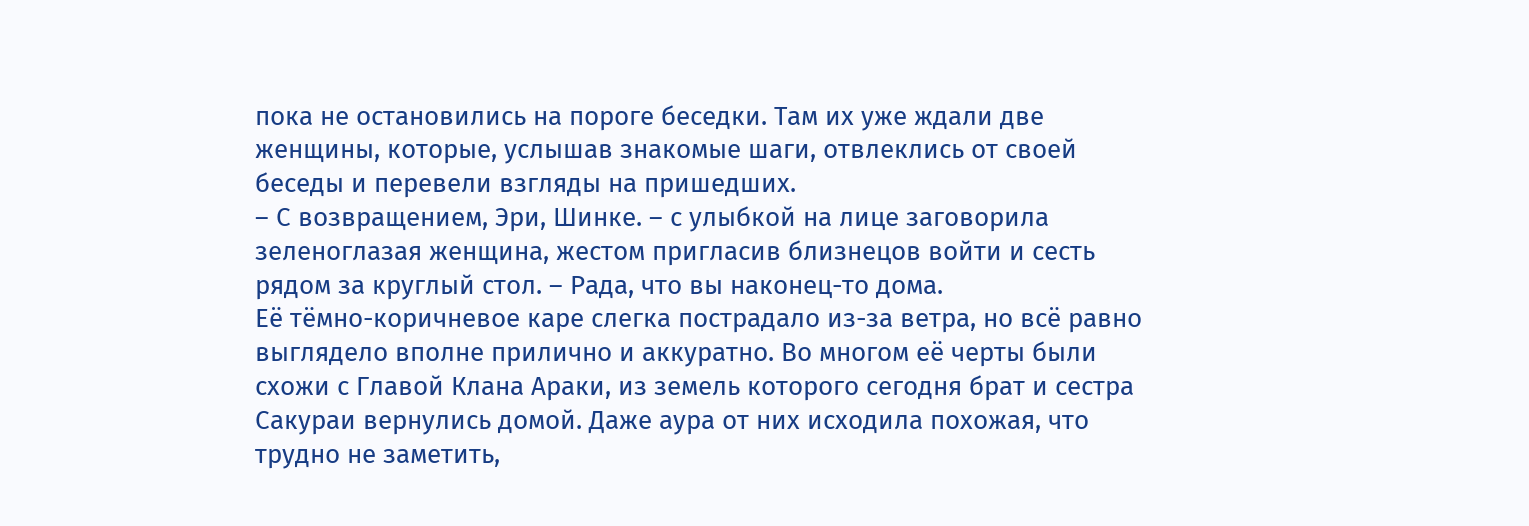пока не остановились на пороге беседки. Там их уже ждали две женщины, которые, услышав знакомые шаги, отвлеклись от своей беседы и перевели взгляды на пришедших.
– С возвращением, Эри, Шинке. – с улыбкой на лице заговорила зеленоглазая женщина, жестом пригласив близнецов войти и сесть рядом за круглый стол. – Рада, что вы наконец-то дома.
Её тёмно-коричневое каре слегка пострадало из-за ветра, но всё равно выглядело вполне прилично и аккуратно. Во многом её черты были схожи с Главой Клана Араки, из земель которого сегодня брат и сестра Сакураи вернулись домой. Даже аура от них исходила похожая, что трудно не заметить,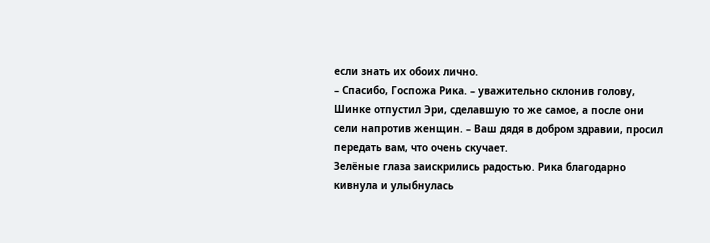если знать их обоих лично.
– Спасибо, Госпожа Рика. – уважительно склонив голову, Шинке отпустил Эри, сделавшую то же самое, а после они сели напротив женщин. – Ваш дядя в добром здравии, просил передать вам, что очень скучает.
Зелёные глаза заискрились радостью. Рика благодарно кивнула и улыбнулась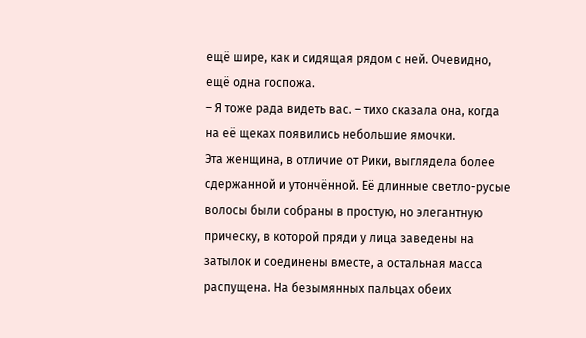ещё шире, как и сидящая рядом с ней. Очевидно, ещё одна госпожа.
– Я тоже рада видеть вас. – тихо сказала она, когда на её щеках появились небольшие ямочки.
Эта женщина, в отличие от Рики, выглядела более сдержанной и утончённой. Её длинные светло-русые волосы были собраны в простую, но элегантную прическу, в которой пряди у лица заведены на затылок и соединены вместе, а остальная масса распущена. На безымянных пальцах обеих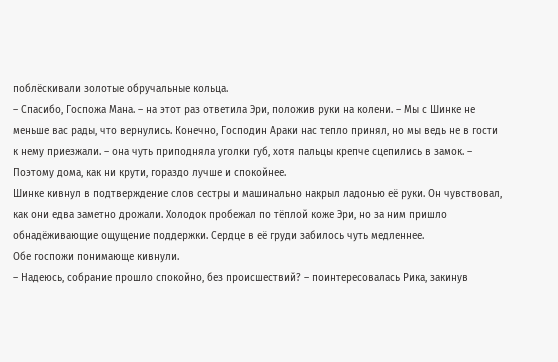поблёскивали золотые обручальные кольца.
– Спасибо, Госпожа Мана. – на этот раз ответила Эри, положив руки на колени. – Мы с Шинке не меньше вас рады, что вернулись. Конечно, Господин Араки нас тепло принял, но мы ведь не в гости к нему приезжали. – она чуть приподняла уголки губ, хотя пальцы крепче сцепились в замок. – Поэтому дома, как ни крути, гораздо лучше и спокойнее.
Шинке кивнул в подтверждение слов сестры и машинально накрыл ладонью её руки. Он чувствовал, как они едва заметно дрожали. Холодок пробежал по тёплой коже Эри, но за ним пришло обнадёживающие ощущение поддержки. Сердце в её груди забилось чуть медленнее.
Обе госпожи понимающе кивнули.
– Надеюсь, собрание прошло спокойно, без происшествий? – поинтересовалась Рика, закинув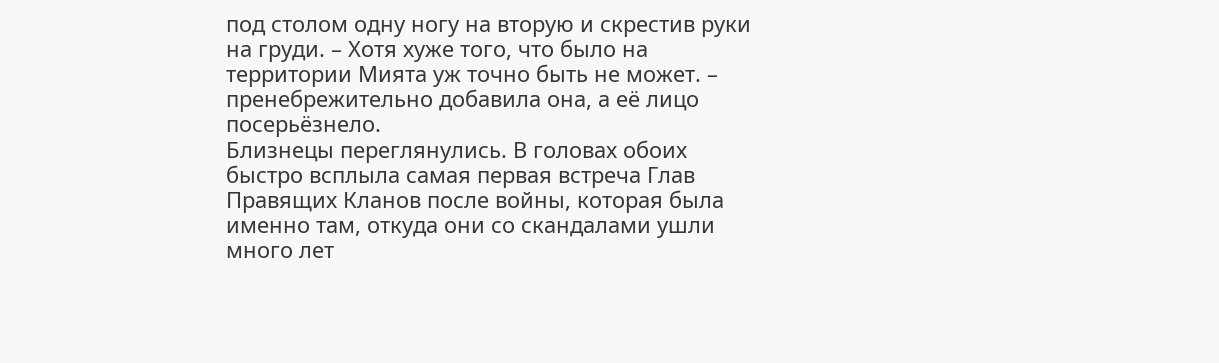под столом одну ногу на вторую и скрестив руки на груди. – Хотя хуже того, что было на территории Мията уж точно быть не может. – пренебрежительно добавила она, а её лицо посерьёзнело.
Близнецы переглянулись. В головах обоих быстро всплыла самая первая встреча Глав Правящих Кланов после войны, которая была именно там, откуда они со скандалами ушли много лет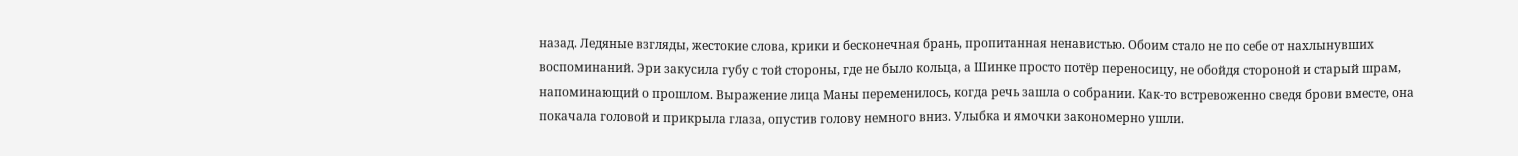назад. Ледяные взгляды, жестокие слова, крики и бесконечная брань, пропитанная ненавистью. Обоим стало не по себе от нахлынувших воспоминаний. Эри закусила губу с той стороны, где не было кольца, а Шинке просто потёр переносицу, не обойдя стороной и старый шрам, напоминающий о прошлом. Выражение лица Маны переменилось, когда речь зашла о собрании. Как-то встревоженно сведя брови вместе, она покачала головой и прикрыла глаза, опустив голову немного вниз. Улыбка и ямочки закономерно ушли.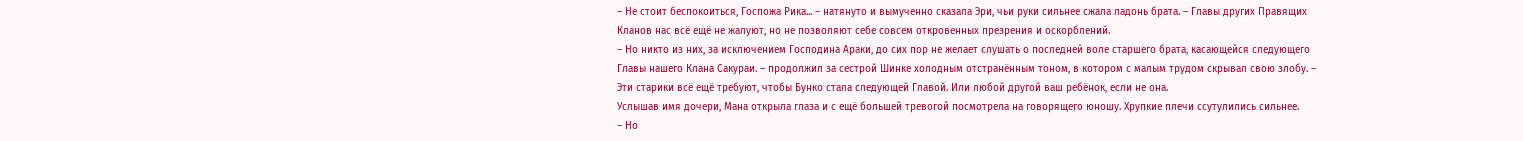– Не стоит беспокоиться, Госпожа Рика... – натянуто и вымученно сказала Эри, чьи руки сильнее сжала ладонь брата. – Главы других Правящих Кланов нас всё ещё не жалуют, но не позволяют себе совсем откровенных презрения и оскорблений.
– Но никто из них, за исключением Господина Араки, до сих пор не желает слушать о последней воле старшего брата, касающейся следующего Главы нашего Клана Сакураи. – продолжил за сестрой Шинке холодным отстранённым тоном, в котором с малым трудом скрывал свою злобу. – Эти старики всё ещё требуют, чтобы Бунко стала следующей Главой. Или любой другой ваш ребёнок, если не она.
Услышав имя дочери, Мана открыла глаза и с ещё большей тревогой посмотрела на говорящего юношу. Хрупкие плечи ссутулились сильнее.
– Но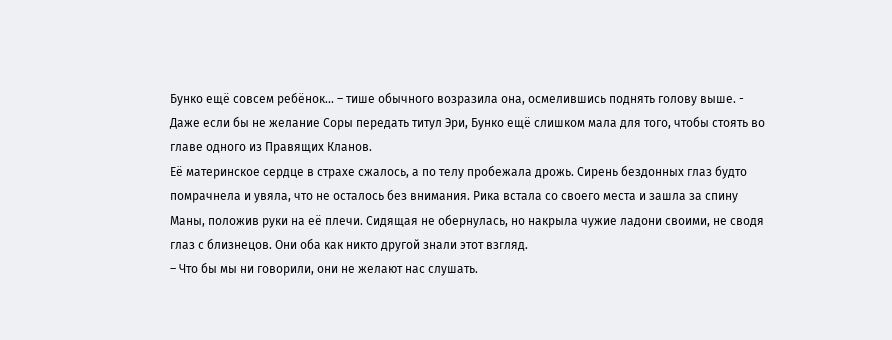Бунко ещё совсем ребёнок... – тише обычного возразила она, осмелившись поднять голову выше. - Даже если бы не желание Соры передать титул Эри, Бунко ещё слишком мала для того, чтобы стоять во главе одного из Правящих Кланов.
Её материнское сердце в страхе сжалось, а по телу пробежала дрожь. Сирень бездонных глаз будто помрачнела и увяла, что не осталось без внимания. Рика встала со своего места и зашла за спину Маны, положив руки на её плечи. Сидящая не обернулась, но накрыла чужие ладони своими, не сводя глаз с близнецов. Они оба как никто другой знали этот взгляд.
– Что бы мы ни говорили, они не желают нас слушать.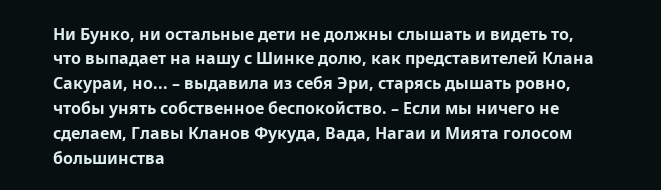Ни Бунко, ни остальные дети не должны слышать и видеть то, что выпадает на нашу с Шинке долю, как представителей Клана Сакураи, но... – выдавила из себя Эри, старясь дышать ровно, чтобы унять собственное беспокойство. – Если мы ничего не сделаем, Главы Кланов Фукуда, Вада, Нагаи и Мията голосом большинства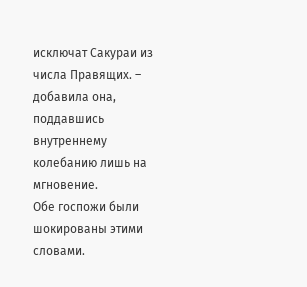исключат Сакураи из числа Правящих. – добавила она, поддавшись внутреннему колебанию лишь на мгновение.
Обе госпожи были шокированы этими словами.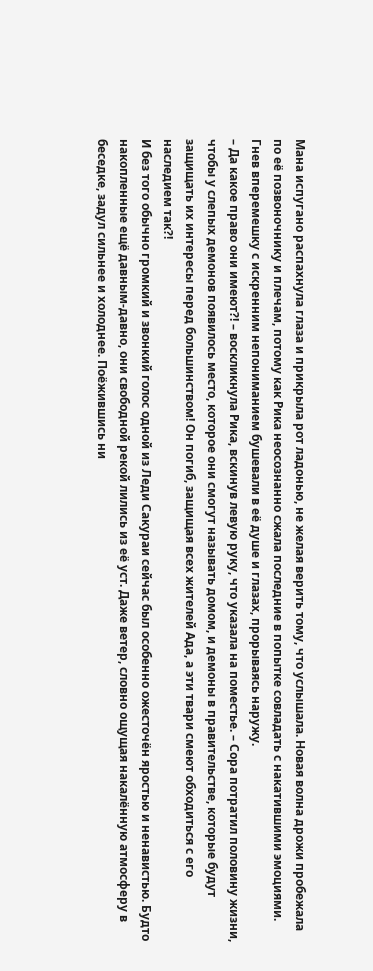Мана испугано распахнула глаза и прикрыла рот ладонью, не желая верить тому, что услышала. Новая волна дрожи пробежала по её позвоночнику и плечам, потому как Рика неосознанно сжала последние в попытке совладать с накатившими эмоциями. Гнев вперемешку с искренним непониманием бушевали в её душе и глазах, прорываясь наружу.
– Да какое право они имеют?! – воскликнула Рика, вскинув левую руку, что указала на поместье. – Сора потратил половину жизни, чтобы у слепых демонов появилось место, которое они смогут называть домом, и демоны в правительстве, которые будут защищать их интересы перед большинством! Он погиб, защищая всех жителей Ада, а эти твари смеют обходиться с его наследием так?!
И без того обычно громкий и звонкий голос одной из Леди Сакураи сейчас был особенно ожесточён яростью и ненавистью. Будто накопленные ещё давным-давно, они свободной рекой лились из её уст. Даже ветер, словно ощущая накалённую атмосферу в беседке, задул сильнее и холоднее. Поёжившись ни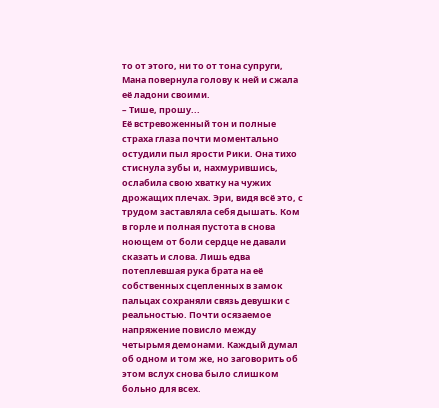то от этого, ни то от тона супруги, Мана повернула голову к ней и сжала её ладони своими.
– Тише, прошу...
Её встревоженный тон и полные страха глаза почти моментально остудили пыл ярости Рики. Она тихо стиснула зубы и, нахмурившись, ослабила свою хватку на чужих дрожащих плечах. Эри, видя всё это, с трудом заставляла себя дышать. Ком в горле и полная пустота в снова ноющем от боли сердце не давали сказать и слова. Лишь едва потеплевшая рука брата на её собственных сцепленных в замок пальцах сохраняли связь девушки с реальностью. Почти осязаемое напряжение повисло между четырьмя демонами. Каждый думал об одном и том же, но заговорить об этом вслух снова было слишком больно для всех.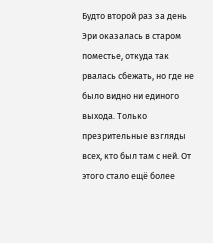Будто второй раз за день Эри оказалась в старом поместье, откуда так рвалась сбежать, но где не было видно ни единого выхода. Только презрительные взгляды всех, кто был там с ней. От этого стало ещё более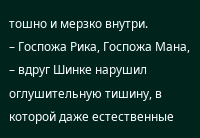тошно и мерзко внутри.
– Госпожа Рика, Госпожа Мана, – вдруг Шинке нарушил оглушительную тишину, в которой даже естественные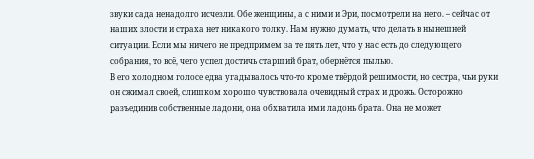звуки сада ненадолго исчезли. Обе женщины, а с ними и Эри, посмотрели на него. – сейчас от наших злости и страха нет никакого толку. Нам нужно думать, что делать в нынешней ситуации. Если мы ничего не предпримем за те пять лет, что у нас есть до следующего собрания, то всё, чего успел достичь старший брат, обернётся пылью.
В его холодном голосе едва угадывалось что-то кроме твёрдой решимости, но сестра, чьи руки он сжимал своей, слишком хорошо чувствовала очевидный страх и дрожь. Осторожно разъединив собственные ладони, она обхватила ими ладонь брата. Она не может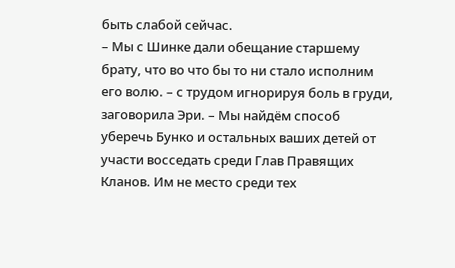быть слабой сейчас.
– Мы с Шинке дали обещание старшему брату, что во что бы то ни стало исполним его волю. – с трудом игнорируя боль в груди, заговорила Эри. – Мы найдём способ уберечь Бунко и остальных ваших детей от участи восседать среди Глав Правящих Кланов. Им не место среди тех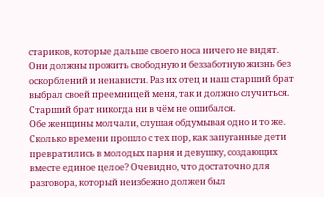стариков, которые дальше своего носа ничего не видят. Они должны прожить свободную и беззаботную жизнь без оскорблений и ненависти. Раз их отец и наш старший брат выбрал своей преемницей меня, так и должно случиться. Старший брат никогда ни в чём не ошибался.
Обе женщины молчали, слушая обдумывая одно и то же. Сколько времени прошло с тех пор, как запуганные дети превратились в молодых парня и девушку, создающих вместе единое целое? Очевидно, что достаточно для разговора, который неизбежно должен был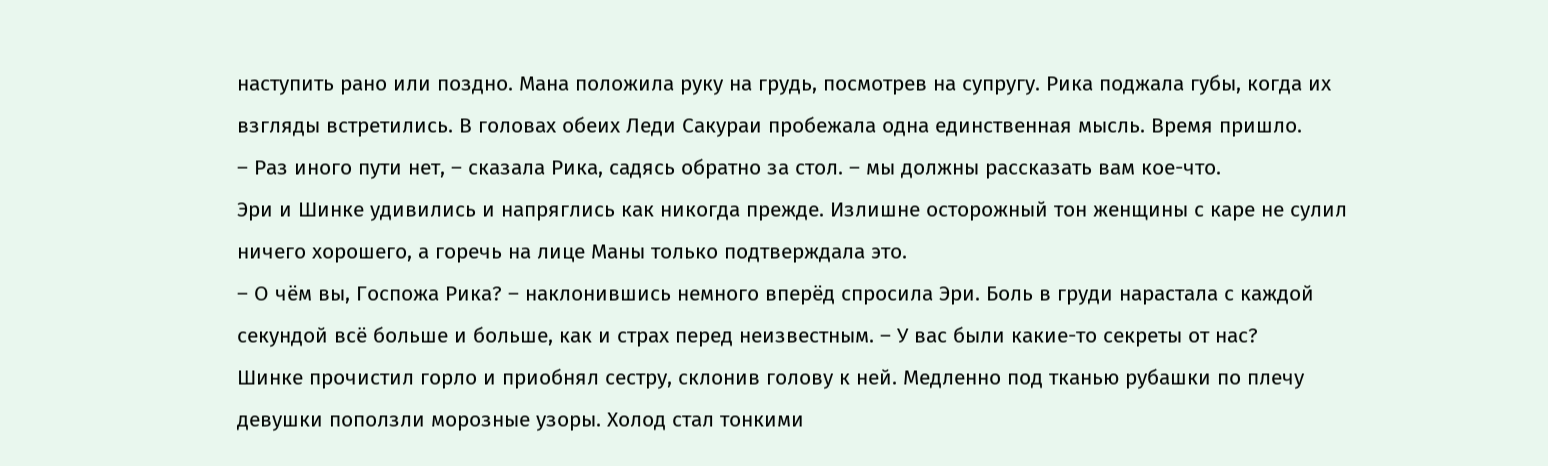наступить рано или поздно. Мана положила руку на грудь, посмотрев на супругу. Рика поджала губы, когда их взгляды встретились. В головах обеих Леди Сакураи пробежала одна единственная мысль. Время пришло.
– Раз иного пути нет, – сказала Рика, садясь обратно за стол. – мы должны рассказать вам кое-что.
Эри и Шинке удивились и напряглись как никогда прежде. Излишне осторожный тон женщины с каре не сулил ничего хорошего, а горечь на лице Маны только подтверждала это.
– О чём вы, Госпожа Рика? – наклонившись немного вперёд спросила Эри. Боль в груди нарастала с каждой секундой всё больше и больше, как и страх перед неизвестным. – У вас были какие-то секреты от нас?
Шинке прочистил горло и приобнял сестру, склонив голову к ней. Медленно под тканью рубашки по плечу девушки поползли морозные узоры. Холод стал тонкими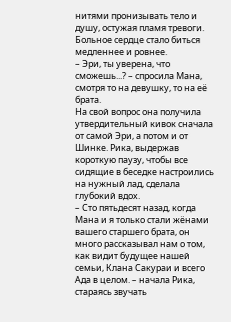нитями пронизывать тело и душу, остужая пламя тревоги. Больное сердце стало биться медленнее и ровнее.
– Эри, ты уверена, что сможешь...? – спросила Мана, смотря то на девушку, то на её брата.
На свой вопрос она получила утвердительный кивок сначала от самой Эри, а потом и от Шинке. Рика, выдержав короткую паузу, чтобы все сидящие в беседке настроились на нужный лад, сделала глубокий вдох.
– Сто пятьдесят назад, когда Мана и я только стали жёнами вашего старшего брата, он много рассказывал нам о том, как видит будущее нашей семьи, Клана Сакураи и всего Ада в целом. – начала Рика, стараясь звучать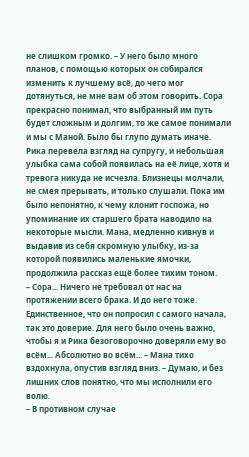не слишком громко. – У него было много планов, с помощью которых он собирался изменить к лучшему всё, до чего мог дотянуться, не мне вам об этом говорить. Сора прекрасно понимал, что выбранный им путь будет сложным и долгим, то же самое понимали и мы с Маной. Было бы глупо думать иначе.
Рика перевела взгляд на супругу, и небольшая улыбка сама собой появилась на её лице, хотя и тревога никуда не исчезла. Близнецы молчали, не смея прерывать, и только слушали. Пока им было непонятно, к чему клонит госпожа, но упоминание их старшего брата наводило на некоторые мысли. Мана, медленно кивнув и выдавив из себя скромную улыбку, из-за которой появились маленькие ямочки, продолжила рассказ ещё более тихим тоном.
– Сора... Ничего не требовал от нас на протяжении всего брака. И до него тоже. Единственное, что он попросил с самого начала, так это доверие. Для него было очень важно, чтобы я и Рика безоговорочно доверяли ему во всём... Абсолютно во всём... – Мана тихо вздохнула, опустив взгляд вниз. – Думаю, и без лишних слов понятно, что мы исполнили его волю.
– В противном случае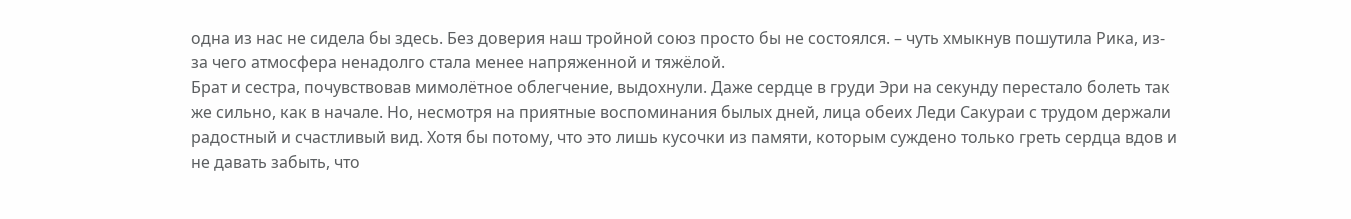одна из нас не сидела бы здесь. Без доверия наш тройной союз просто бы не состоялся. – чуть хмыкнув пошутила Рика, из-за чего атмосфера ненадолго стала менее напряженной и тяжёлой.
Брат и сестра, почувствовав мимолётное облегчение, выдохнули. Даже сердце в груди Эри на секунду перестало болеть так же сильно, как в начале. Но, несмотря на приятные воспоминания былых дней, лица обеих Леди Сакураи с трудом держали радостный и счастливый вид. Хотя бы потому, что это лишь кусочки из памяти, которым суждено только греть сердца вдов и не давать забыть, что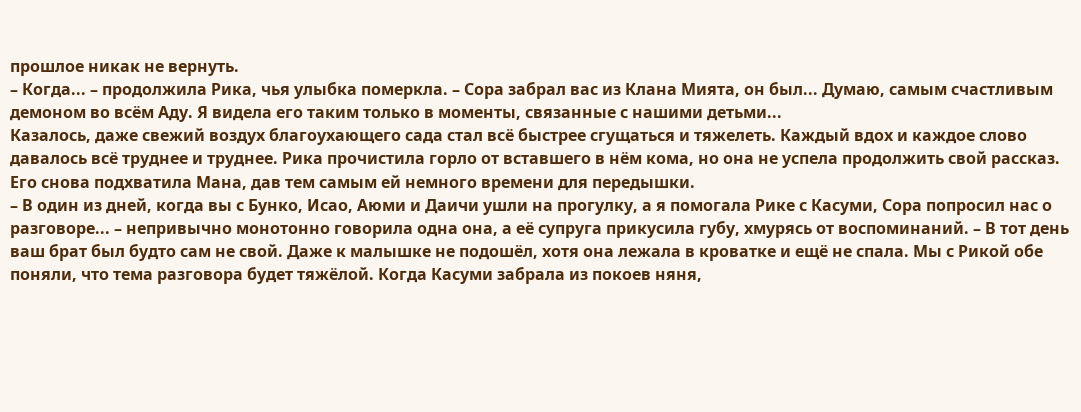прошлое никак не вернуть.
– Когда... – продолжила Рика, чья улыбка померкла. – Сора забрал вас из Клана Мията, он был... Думаю, самым счастливым демоном во всём Аду. Я видела его таким только в моменты, связанные с нашими детьми...
Казалось, даже свежий воздух благоухающего сада стал всё быстрее сгущаться и тяжелеть. Каждый вдох и каждое слово давалось всё труднее и труднее. Рика прочистила горло от вставшего в нём кома, но она не успела продолжить свой рассказ. Его снова подхватила Мана, дав тем самым ей немного времени для передышки.
– В один из дней, когда вы с Бунко, Исао, Аюми и Даичи ушли на прогулку, а я помогала Рике с Касуми, Сора попросил нас о разговоре... – непривычно монотонно говорила одна она, а её супруга прикусила губу, хмурясь от воспоминаний. – В тот день ваш брат был будто сам не свой. Даже к малышке не подошёл, хотя она лежала в кроватке и ещё не спала. Мы с Рикой обе поняли, что тема разговора будет тяжёлой. Когда Касуми забрала из покоев няня,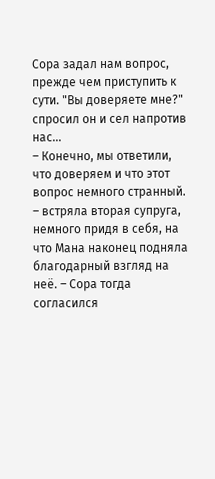Сора задал нам вопрос, прежде чем приступить к сути. "Вы доверяете мне?" спросил он и сел напротив нас...
– Конечно, мы ответили, что доверяем и что этот вопрос немного странный. – встряла вторая супруга, немного придя в себя, на что Мана наконец подняла благодарный взгляд на неё. – Сора тогда согласился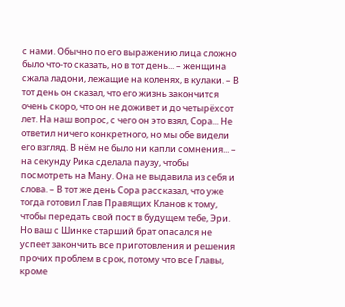с нами. Обычно по его выражению лица сложно было что-то сказать, но в тот день... – женщина сжала ладони, лежащие на коленях, в кулаки. – В тот день он сказал, что его жизнь закончится очень скоро, что он не доживет и до четырёхсот лет. На наш вопрос, с чего он это взял, Сора... Не ответил ничего конкретного, но мы обе видели его взгляд. В нём не было ни капли сомнения... – на секунду Рика сделала паузу, чтобы посмотреть на Ману. Она не выдавила из себя и слова. – В тот же день Сора рассказал, что уже тогда готовил Глав Правящих Кланов к тому, чтобы передать свой пост в будущем тебе, Эри. Но ваш с Шинке старший брат опасался не успеет закончить все приготовления и решения прочих проблем в срок, потому что все Главы, кроме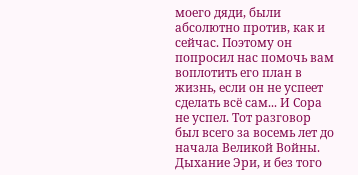моего дяди, были абсолютно против, как и сейчас. Поэтому он попросил нас помочь вам воплотить его план в жизнь, если он не успеет сделать всё сам... И Сора не успел. Тот разговор был всего за восемь лет до начала Великой Войны.
Дыхание Эри, и без того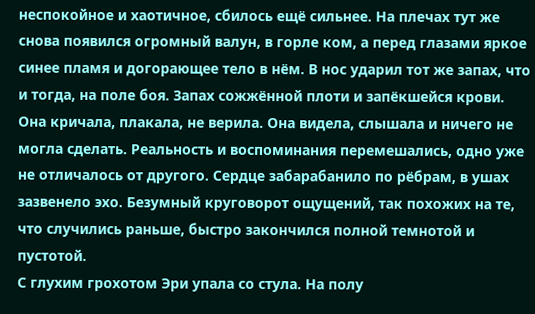неспокойное и хаотичное, сбилось ещё сильнее. На плечах тут же снова появился огромный валун, в горле ком, а перед глазами яркое синее пламя и догорающее тело в нём. В нос ударил тот же запах, что и тогда, на поле боя. Запах сожжённой плоти и запёкшейся крови.
Она кричала, плакала, не верила. Она видела, слышала и ничего не могла сделать. Реальность и воспоминания перемешались, одно уже не отличалось от другого. Сердце забарабанило по рёбрам, в ушах зазвенело эхо. Безумный круговорот ощущений, так похожих на те, что случились раньше, быстро закончился полной темнотой и пустотой.
С глухим грохотом Эри упала со стула. На полу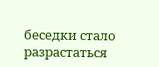беседки стало разрастаться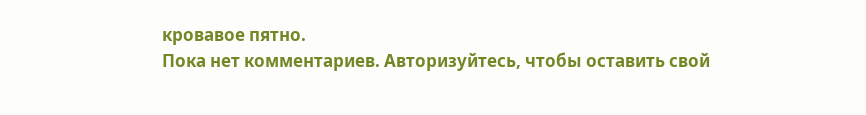кровавое пятно.
Пока нет комментариев. Авторизуйтесь, чтобы оставить свой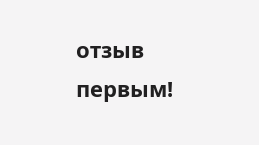отзыв первым!